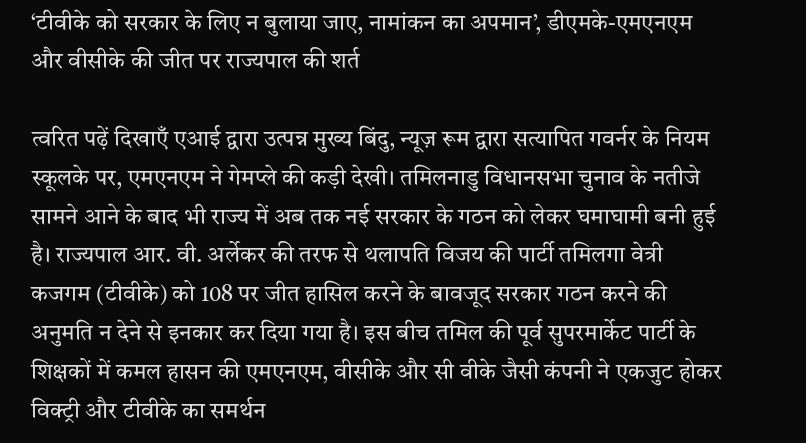‘टीवीके को सरकार के लिए न बुलाया जाए, नामांकन का अपमान’, डीएमके-एमएनएम और वीसीके की जीत पर राज्यपाल की शर्त

त्वरित पढ़ें दिखाएँ एआई द्वारा उत्पन्न मुख्य बिंदु, न्यूज़ रूम द्वारा सत्यापित गवर्नर के नियम स्कूलके पर, एमएनएम ने गेमप्ले की कड़ी देखी। तमिलनाडु विधानसभा चुनाव के नतीजे सामने आने के बाद भी राज्य में अब तक नई सरकार के गठन को लेकर घमाघामी बनी हुई है। राज्यपाल आर. वी. अर्लेकर की तरफ से थलापति विजय की पार्टी तमिलगा वेत्री कजगम (टीवीके) को 108 पर जीत हासिल करने के बावजूद सरकार गठन करने की अनुमति न देने से इनकार कर दिया गया है। इस बीच तमिल की पूर्व सुपरमार्केट पार्टी के शिक्षकों में कमल हासन की एमएनएम, वीसीके और सी वीके जैसी कंपनी ने एकजुट होकर विक्ट्री और टीवीके का समर्थन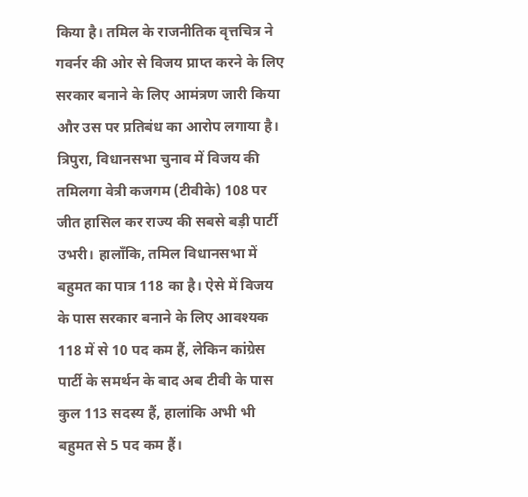किया है। तमिल के राजनीतिक वृत्तचित्र ने गवर्नर की ओर से विजय प्राप्त करने के लिए सरकार बनाने के लिए आमंत्रण जारी किया और उस पर प्रतिबंध का आरोप लगाया है। त्रिपुरा, विधानसभा चुनाव में विजय की तमिलगा वेत्री कजगम (टीवीके) 108 पर जीत हासिल कर राज्य की सबसे बड़ी पार्टी उभरी। हालाँकि, तमिल विधानसभा में बहुमत का पात्र 118 का है। ऐसे में विजय के पास सरकार बनाने के लिए आवश्यक 118 में से 10 पद कम हैं, लेकिन कांग्रेस पार्टी के समर्थन के बाद अब टीवी के पास कुल 113 सदस्य हैं, हालांकि अभी भी बहुमत से 5 पद कम हैं।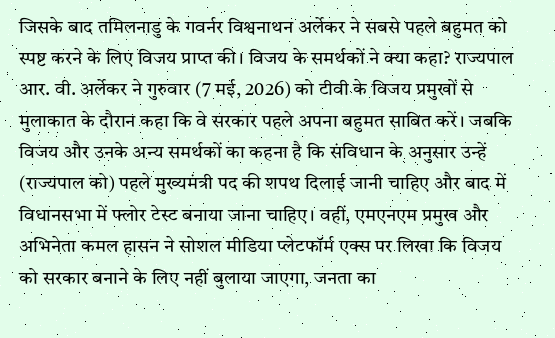जिसके बाद तमिलनाडु के गवर्नर विश्वनाथन अर्लेकर ने सबसे पहले बहुमत को स्पष्ट करने के लिए विजय प्राप्त की। विजय के समर्थकों ने क्या कहा? राज्यपाल आर. वी. अर्लेकर ने गुरुवार (7 मई, 2026) को टीवी के विजय प्रमुखों से मुलाकात के दौरान कहा कि वे सरकार पहले अपना बहुमत साबित करें। जबकि विजय और उनके अन्य समर्थकों का कहना है कि संविधान के अनुसार उन्हें (राज्यपाल को) पहले मुख्यमंत्री पद की शपथ दिलाई जानी चाहिए और बाद में विधानसभा में फ्लोर टेस्ट बनाया जाना चाहिए। वहीं, एमएनएम प्रमुख और अभिनेता कमल हासन ने सोशल मीडिया प्लेटफॉर्म एक्स पर लिखा कि विजय को सरकार बनाने के लिए नहीं बुलाया जाएगा, जनता का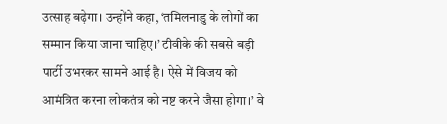उत्साह बढ़ेगा। उन्होंने कहा, ‘तमिलनाडु के लोगों का सम्मान किया जाना चाहिए।’ टीवीके की सबसे बड़ी पार्टी उभरकर सामने आई है। ऐसे में विजय को आमंत्रित करना लोकतंत्र को नष्ट करने जैसा होगा।’ वे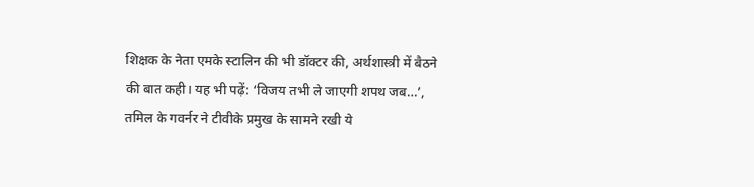शिक्षक के नेता एमके स्टालिन की भी डॉक्टर की, अर्थशास्त्री में बैठने की बात कही। यह भी पढ़ें: ‘विजय तभी ले जाएगी शपथ जब…’, तमिल के गवर्नर ने टीवीके प्रमुख के सामने रखी ये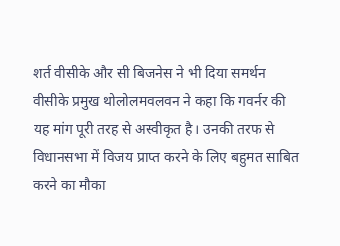शर्त वीसीके और सी बिजनेस ने भी दिया समर्थन वीसीके प्रमुख थोलोलमवलवन ने कहा कि गवर्नर की यह मांग पूरी तरह से अस्वीकृत है। उनकी तरफ से विधानसभा में विजय प्राप्त करने के लिए बहुमत साबित करने का मौका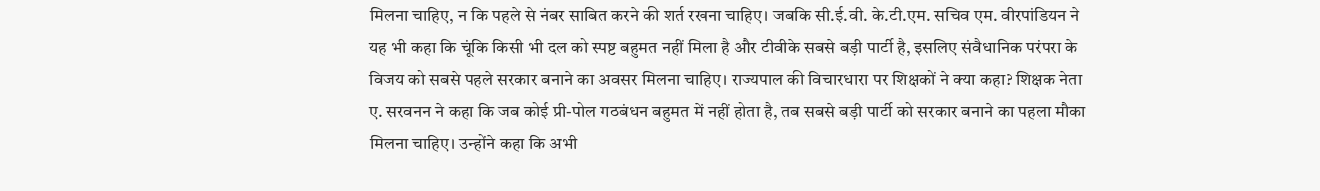मिलना चाहिए, न कि पहले से नंबर साबित करने की शर्त रखना चाहिए। जबकि सी.ई.वी. के.टी.एम. सचिव एम. वीरपांडियन ने यह भी कहा कि चूंकि किसी भी दल को स्पष्ट बहुमत नहीं मिला है और टीवीके सबसे बड़ी पार्टी है, इसलिए संवैधानिक परंपरा के विजय को सबसे पहले सरकार बनाने का अवसर मिलना चाहिए। राज्यपाल की विचारधारा पर शिक्षकों ने क्या कहा? शिक्षक नेता ए. सरवनन ने कहा कि जब कोई प्री-पोल गठबंधन बहुमत में नहीं होता है, तब सबसे बड़ी पार्टी को सरकार बनाने का पहला मौका मिलना चाहिए। उन्होंने कहा कि अभी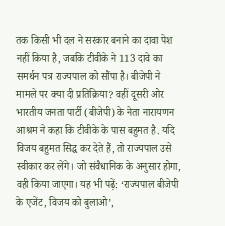तक किसी भी दल ने सरकार बनाने का दावा पेश नहीं किया है, जबकि टीवीके ने 113 दावे का समर्थन पत्र राज्यपाल को सौंपा है। बीजेपी ने मामले पर क्या दी प्रतिक्रिया? वहीं दूसरी ओर भारतीय जनता पार्टी (बीजेपी) के नेता नारायणन आश्रम ने कहा कि टीवीके के पास बहुमत है. यदि विजय बहुमत सिद्ध कर देते हैं, तो राज्यपाल उसे स्वीकार कर लेंगे। जो संवैधानिक के अनुसार होगा, वही किया जाएगा। यह भी पढ़ें: ‘राज्यपाल बीजेपी के एजेंट, विजय को बुलाओ’,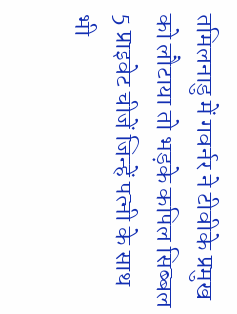तमिलनाडु में गवर्नर ने टीवीके प्रमुख को लौटाया तो भड़के कपिल सिब्बल
5 प्राइवेट चीजें जिन्हें पत्नी के साथ भी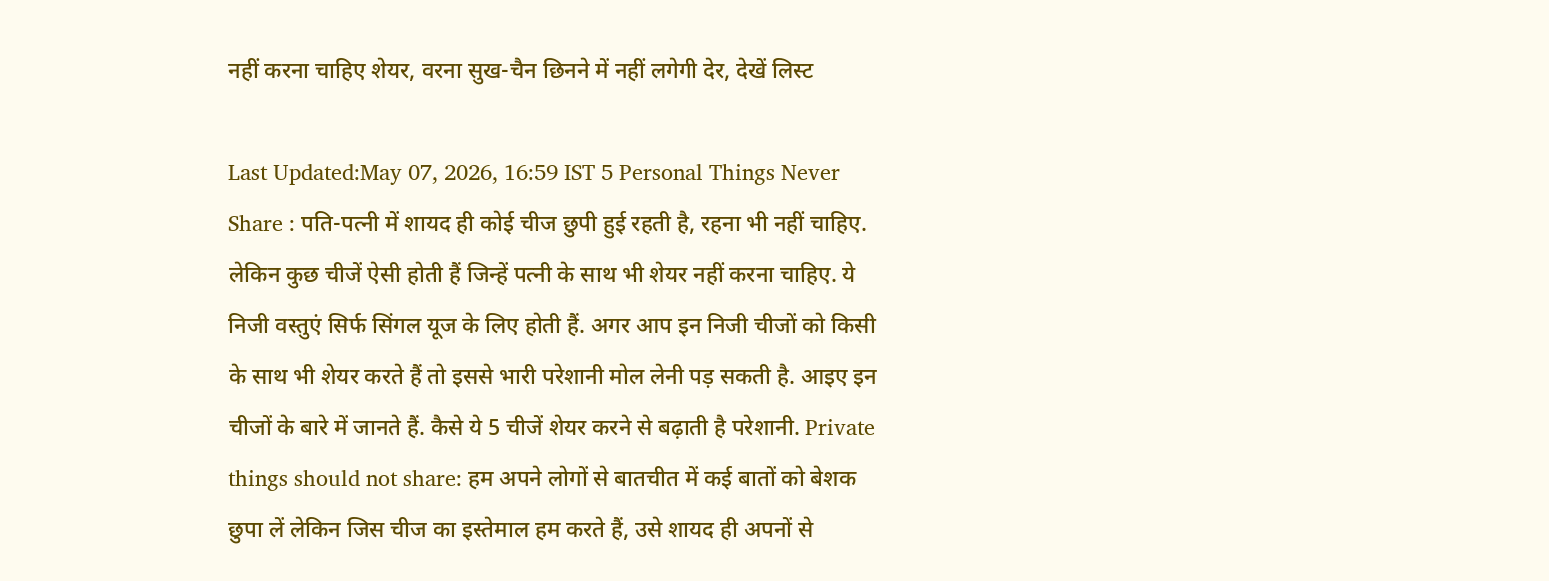नहीं करना चाहिए शेयर, वरना सुख-चैन छिनने में नहीं लगेगी देर, देखें लिस्ट

Last Updated:May 07, 2026, 16:59 IST 5 Personal Things Never Share : पति-पत्नी में शायद ही कोई चीज छुपी हुई रहती है, रहना भी नहीं चाहिए. लेकिन कुछ चीजें ऐसी होती हैं जिन्हें पत्नी के साथ भी शेयर नहीं करना चाहिए. ये निजी वस्तुएं सिर्फ सिंगल यूज के लिए होती हैं. अगर आप इन निजी चीजों को किसी के साथ भी शेयर करते हैं तो इससे भारी परेशानी मोल लेनी पड़ सकती है. आइए इन चीजों के बारे में जानते हैं. कैसे ये 5 चीजें शेयर करने से बढ़ाती है परेशानी. Private things should not share: हम अपने लोगों से बातचीत में कई बातों को बेशक छुपा लें लेकिन जिस चीज का इस्तेमाल हम करते हैं, उसे शायद ही अपनों से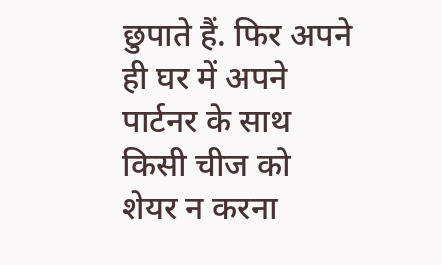छुपाते हैं. फिर अपने ही घर में अपने पार्टनर के साथ किसी चीज को शेयर न करना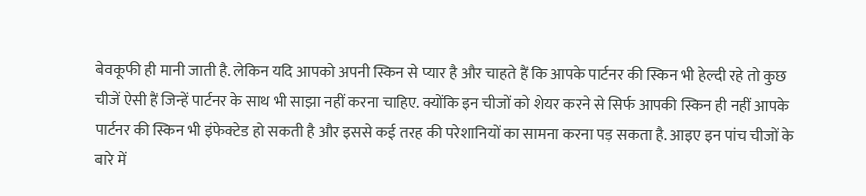बेवकूफी ही मानी जाती है. लेकिन यदि आपको अपनी स्किन से प्यार है और चाहते हैं कि आपके पार्टनर की स्किन भी हेल्दी रहे तो कुछ चीजें ऐसी हैं जिन्हें पार्टनर के साथ भी साझा नहीं करना चाहिए. क्योंकि इन चीजों को शेयर करने से सिर्फ आपकी स्किन ही नहीं आपके पार्टनर की स्किन भी इंफेक्टेड हो सकती है और इससे कई तरह की परेशानियों का सामना करना पड़ सकता है. आइए इन पांच चीजों के बारे में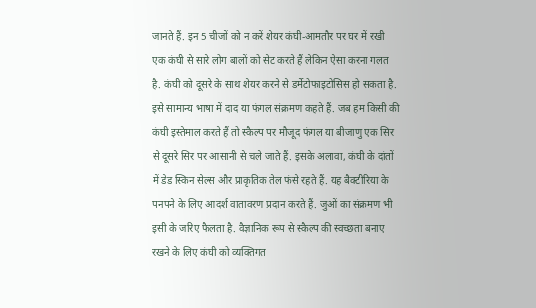जानते हैं. इन 5 चीजों को न करें शेयर कंघी-आमतौर पर घर में रखी एक कंघी से सारे लोग बालों को सेट करते हैं लेकिन ऐसा करना गलत है. कंघी को दूसरे के साथ शेयर करने से डर्मेटोफाइटोसिस हो सकता है. इसे सामान्य भाषा में दाद या फंगल संक्रमण कहते हैं. जब हम किसी की कंघी इस्तेमाल करते हैं तो स्कैल्प पर मौजूद फंगल या बीजाणु एक सिर से दूसरे सिर पर आसानी से चले जाते हैं. इसके अलावा, कंघी के दांतों में डेड स्किन सेल्स और प्राकृतिक तेल फंसे रहते हैं. यह बैक्टीरिया के पनपने के लिए आदर्श वातावरण प्रदान करते हैं. जुओं का संक्रमण भी इसी के जरिए फैलता है. वैज्ञानिक रूप से स्कैल्प की स्वच्छता बनाए रखने के लिए कंघी को व्यक्तिगत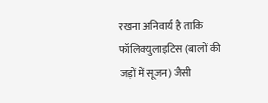रखना अनिवार्य है ताकि फॉलिक्युलाइटिस (बालों की जड़ों में सूजन) जैसी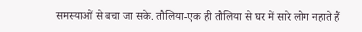समस्याओं से बचा जा सके. तौलिया-एक ही तौलिया से घर में सारे लोग नहाते हैं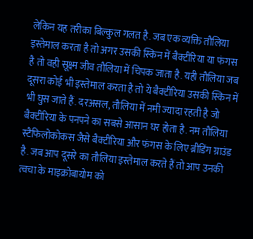लेकिन यह तरीका बिल्कुल गलत है. जब एक व्यक्ति तौलिया इस्तेमाल करता है तो अगर उसकी स्किन में बैक्टीरिया या फंगस है तो वही सूक्ष्म जीव तौलिया में चिपक जाता है. यही तौलिया जब दूसरा कोई भी इस्तेमाल करता है तो ये बैक्टीरिया उसकी स्किन में भी घुस जाते हैं. दरअसल, तौलिया में नमी ज्यादा रहती है जो बैक्टीरिया के पनपने का सबसे आसान घर होता है. नम तौलिया स्टैफिलोकोकस जैसे बैक्टीरिया और फंगस के लिए ब्रीडिंग ग्राउंड है. जब आप दूसरे का तौलिया इस्तेमाल करते हैं तो आप उनकी त्वचा के माइक्रोबायोम को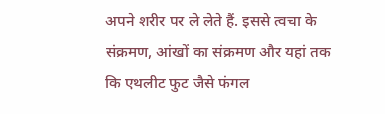अपने शरीर पर ले लेते हैं. इससे त्वचा के संक्रमण, आंखों का संक्रमण और यहां तक कि एथलीट फुट जैसे फंगल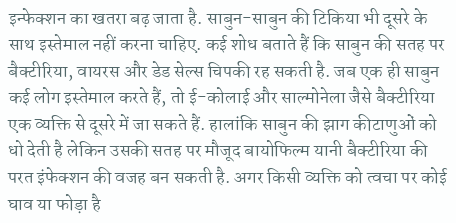इन्फेक्शन का खतरा बढ़ जाता है. साबुन-साबुन की टिकिया भी दूसरे के साथ इस्तेमाल नहीं करना चाहिए. कई शोध बताते हैं कि साबुन की सतह पर बैक्टीरिया, वायरस और डेड सेल्स चिपकी रह सकती है. जब एक ही साबुन कई लोग इस्तेमाल करते हैं, तो ई-कोलाई और साल्मोनेला जैसे बैक्टीरिया एक व्यक्ति से दूसरे में जा सकते हैं. हालांकि साबुन की झाग कीटाणुओं को धो देती है लेकिन उसकी सतह पर मौजूद बायोफिल्म यानी बैक्टीरिया की परत इंफेक्शन की वजह बन सकती है. अगर किसी व्यक्ति को त्वचा पर कोई घाव या फोड़ा है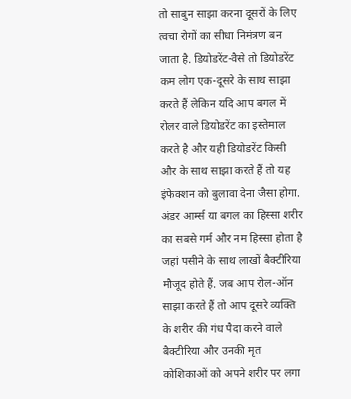तो साबुन साझा करना दूसरों के लिए त्वचा रोगों का सीधा निमंत्रण बन जाता है. डियोडरेंट-वैसे तो डियोडरेंट कम लोग एक-दूसरे के साथ साझा करते हैं लेकिन यदि आप बगल में रोलर वाले डियोडरेंट का इस्तेमाल करते है और यही डियोडरेंट किसी और के साथ साझा करते हैं तो यह इंफेक्शन को बुलावा देना जैसा होगा. अंडर आर्म्स या बगल का हिस्सा शरीर का सबसे गर्म और नम हिस्सा होता है जहां पसीने के साथ लाखों बैक्टीरिया मौजूद होते हैं. जब आप रोल-ऑन साझा करते हैं तो आप दूसरे व्यक्ति के शरीर की गंध पैदा करने वाले बैक्टीरिया और उनकी मृत कोशिकाओं को अपने शरीर पर लगा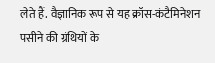लेते हैं. वैज्ञानिक रूप से यह क्रॉस-कंटैमिनेशन पसीने की ग्रंथियों के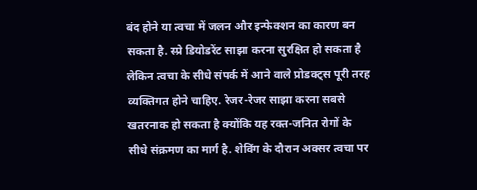बंद होने या त्वचा में जलन और इन्फेक्शन का कारण बन सकता है. स्प्रे डियोडरेंट साझा करना सुरक्षित हो सकता है लेकिन त्वचा के सीधे संपर्क में आने वाले प्रोडक्ट्स पूरी तरह व्यक्तिगत होने चाहिए. रेजर-रेजर साझा करना सबसे खतरनाक हो सकता है क्योंकि यह रक्त-जनित रोगों के सीधे संक्रमण का मार्ग है. शेविंग के दौरान अक्सर त्वचा पर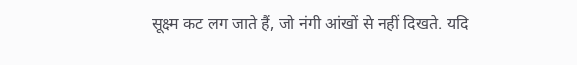सूक्ष्म कट लग जाते हैं, जो नंगी आंखों से नहीं दिखते. यदि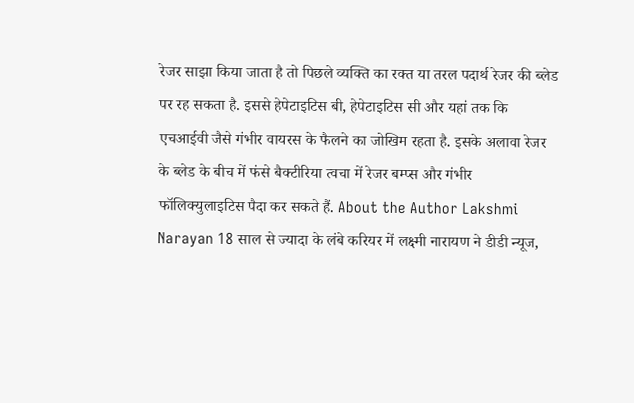रेजर साझा किया जाता है तो पिछले व्यक्ति का रक्त या तरल पदार्थ रेजर की ब्लेड पर रह सकता है. इससे हेपेटाइटिस बी, हेपेटाइटिस सी और यहां तक कि एचआईवी जैसे गंभीर वायरस के फैलने का जोखिम रहता है. इसके अलावा रेजर के ब्लेड के बीच में फंसे बैक्टीरिया त्वचा में रेजर बम्प्स और गंभीर फॉलिक्युलाइटिस पैदा कर सकते हैं. About the Author Lakshmi Narayan 18 साल से ज्यादा के लंबे करियर में लक्ष्मी नारायण ने डीडी न्यूज,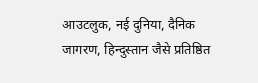आउटलुक, नई दुनिया, दैनिक जागरण, हिन्दुस्तान जैसे प्रतिष्ठित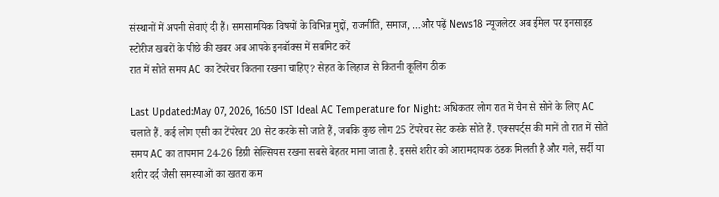संस्थानों में अपनी सेवाएं दी हैं। समसामयिक विषयों के विभिन्न मुद्दों, राजनीति, समाज, …और पढ़ें News18 न्यूजलेटर अब ईमेल पर इनसाइड स्टोरीज खबरों के पीछे की खबर अब आपके इनबॉक्स में सबमिट करें
रात में सोते समय AC का टेंपरेचर कितना रखना चाहिए? सेहत के लिहाज से कितनी कूलिंग ठीक

Last Updated:May 07, 2026, 16:50 IST Ideal AC Temperature for Night: अधिकतर लोग रात में चैन से सोने के लिए AC चलाते हैं. कई लोग एसी का टेंपरेचर 20 सेट करके सो जाते हैं, जबकि कुछ लोग 25 टेंपरेचर सेट करके सोते हैं. एक्सपर्ट्स की मानें तो रात में सोते समय AC का तापमान 24-26 डिग्री सेल्सियस रखना सबसे बेहतर माना जाता है. इससे शरीर को आरामदायक ठंडक मिलती है और गले, सर्दी या शरीर दर्द जैसी समस्याओं का खतरा कम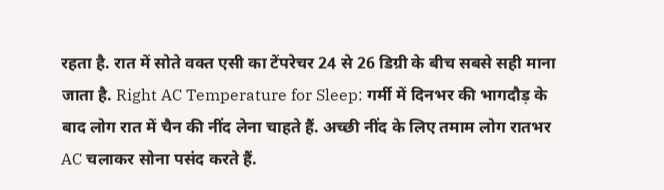रहता है. रात में सोते वक्त एसी का टेंपरेचर 24 से 26 डिग्री के बीच सबसे सही माना जाता है. Right AC Temperature for Sleep: गर्मी में दिनभर की भागदौड़ के बाद लोग रात में चैन की नींद लेना चाहते हैं. अच्छी नींद के लिए तमाम लोग रातभर AC चलाकर सोना पसंद करते हैं.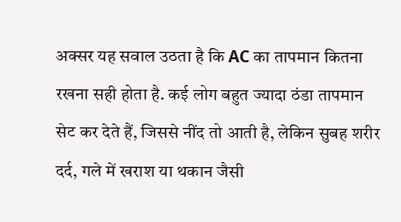अक्सर यह सवाल उठता है कि AC का तापमान कितना रखना सही होता है. कई लोग बहुत ज्यादा ठंडा तापमान सेट कर देते हैं, जिससे नींद तो आती है, लेकिन सुबह शरीर दर्द, गले में खराश या थकान जैसी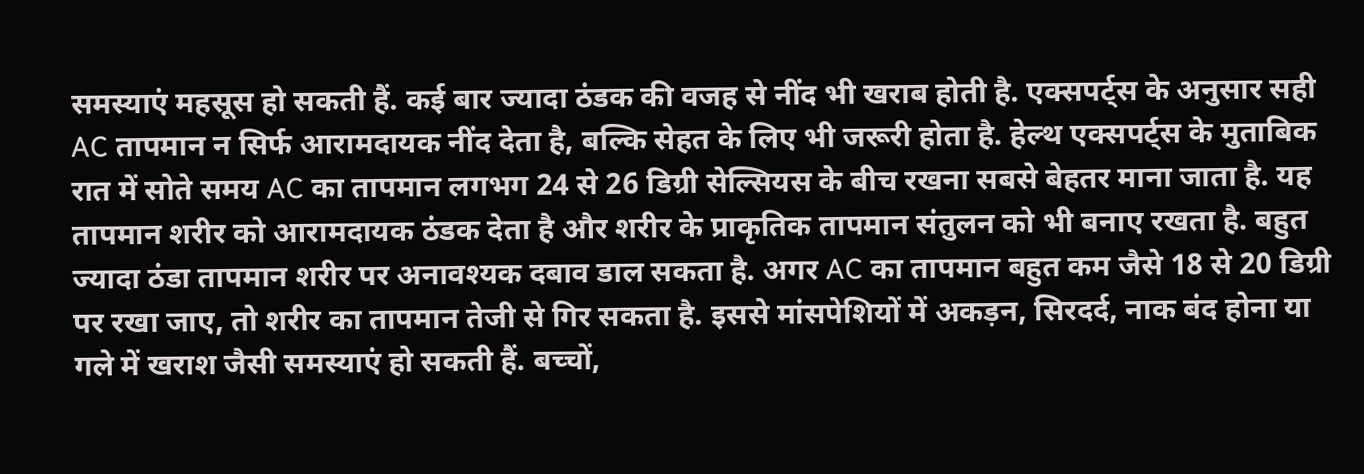समस्याएं महसूस हो सकती हैं. कई बार ज्यादा ठंडक की वजह से नींद भी खराब होती है. एक्सपर्ट्स के अनुसार सही AC तापमान न सिर्फ आरामदायक नींद देता है, बल्कि सेहत के लिए भी जरूरी होता है. हेल्थ एक्सपर्ट्स के मुताबिक रात में सोते समय AC का तापमान लगभग 24 से 26 डिग्री सेल्सियस के बीच रखना सबसे बेहतर माना जाता है. यह तापमान शरीर को आरामदायक ठंडक देता है और शरीर के प्राकृतिक तापमान संतुलन को भी बनाए रखता है. बहुत ज्यादा ठंडा तापमान शरीर पर अनावश्यक दबाव डाल सकता है. अगर AC का तापमान बहुत कम जैसे 18 से 20 डिग्री पर रखा जाए, तो शरीर का तापमान तेजी से गिर सकता है. इससे मांसपेशियों में अकड़न, सिरदर्द, नाक बंद होना या गले में खराश जैसी समस्याएं हो सकती हैं. बच्चों,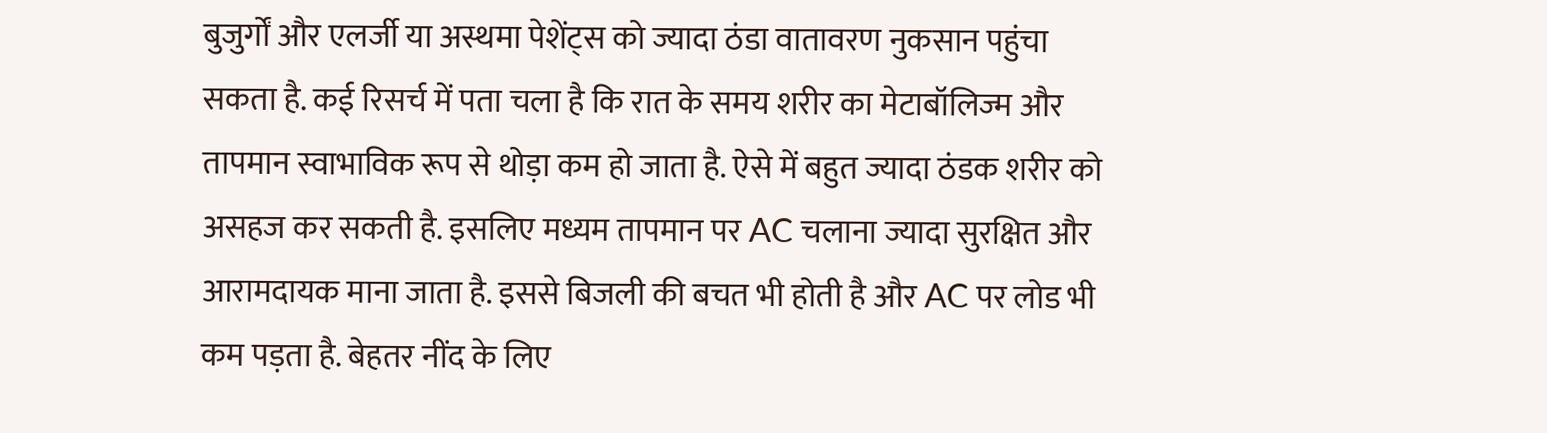बुजुर्गों और एलर्जी या अस्थमा पेशेंट्स को ज्यादा ठंडा वातावरण नुकसान पहुंचा सकता है. कई रिसर्च में पता चला है कि रात के समय शरीर का मेटाबॉलिज्म और तापमान स्वाभाविक रूप से थोड़ा कम हो जाता है. ऐसे में बहुत ज्यादा ठंडक शरीर को असहज कर सकती है. इसलिए मध्यम तापमान पर AC चलाना ज्यादा सुरक्षित और आरामदायक माना जाता है. इससे बिजली की बचत भी होती है और AC पर लोड भी कम पड़ता है. बेहतर नींद के लिए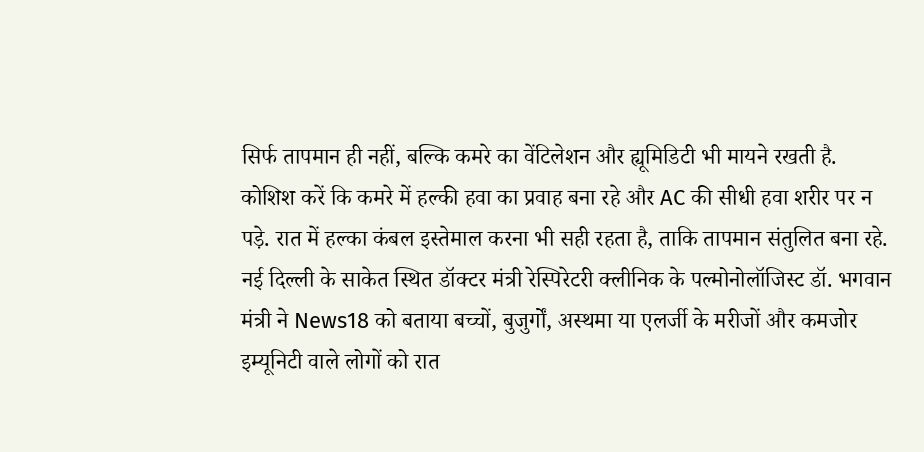सिर्फ तापमान ही नहीं, बल्कि कमरे का वेंटिलेशन और ह्यूमिडिटी भी मायने रखती है. कोशिश करें कि कमरे में हल्की हवा का प्रवाह बना रहे और AC की सीधी हवा शरीर पर न पड़े. रात में हल्का कंबल इस्तेमाल करना भी सही रहता है, ताकि तापमान संतुलित बना रहे. नई दिल्ली के साकेत स्थित डॉक्टर मंत्री रेस्पिरेटरी क्लीनिक के पल्मोनोलॉजिस्ट डॉ. भगवान मंत्री ने News18 को बताया बच्चों, बुजुर्गों, अस्थमा या एलर्जी के मरीजों और कमजोर इम्यूनिटी वाले लोगों को रात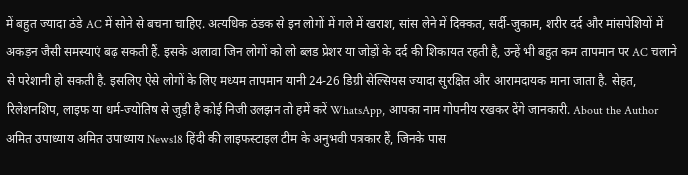में बहुत ज्यादा ठंडे AC में सोने से बचना चाहिए. अत्यधिक ठंडक से इन लोगों में गले में खराश, सांस लेने में दिक्कत, सर्दी-जुकाम, शरीर दर्द और मांसपेशियों में अकड़न जैसी समस्याएं बढ़ सकती हैं. इसके अलावा जिन लोगों को लो ब्लड प्रेशर या जोड़ों के दर्द की शिकायत रहती है, उन्हें भी बहुत कम तापमान पर AC चलाने से परेशानी हो सकती है. इसलिए ऐसे लोगों के लिए मध्यम तापमान यानी 24-26 डिग्री सेल्सियस ज्यादा सुरक्षित और आरामदायक माना जाता है. सेहत, रिलेशनशिप, लाइफ या धर्म-ज्योतिष से जुड़ी है कोई निजी उलझन तो हमें करें WhatsApp, आपका नाम गोपनीय रखकर देंगे जानकारी. About the Author अमित उपाध्याय अमित उपाध्याय News18 हिंदी की लाइफस्टाइल टीम के अनुभवी पत्रकार हैं, जिनके पास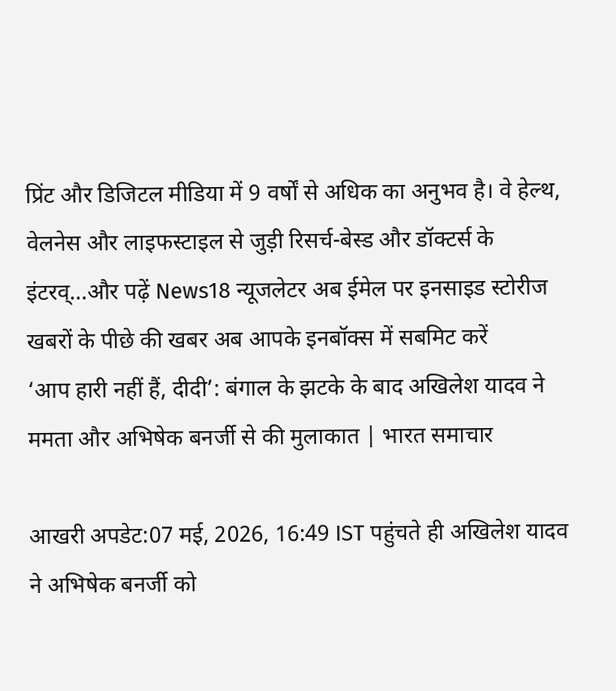प्रिंट और डिजिटल मीडिया में 9 वर्षों से अधिक का अनुभव है। वे हेल्थ, वेलनेस और लाइफस्टाइल से जुड़ी रिसर्च-बेस्ड और डॉक्टर्स के इंटरव्…और पढ़ें News18 न्यूजलेटर अब ईमेल पर इनसाइड स्टोरीज खबरों के पीछे की खबर अब आपके इनबॉक्स में सबमिट करें
‘आप हारी नहीं हैं, दीदी’: बंगाल के झटके के बाद अखिलेश यादव ने ममता और अभिषेक बनर्जी से की मुलाकात | भारत समाचार

आखरी अपडेट:07 मई, 2026, 16:49 IST पहुंचते ही अखिलेश यादव ने अभिषेक बनर्जी को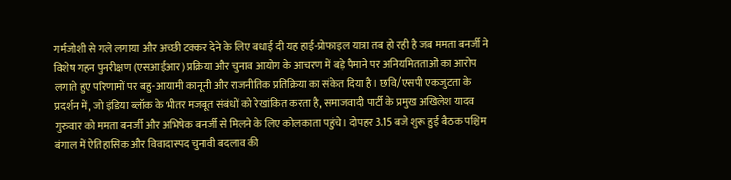गर्मजोशी से गले लगाया और अच्छी टक्कर देने के लिए बधाई दी यह हाई-प्रोफाइल यात्रा तब हो रही है जब ममता बनर्जी ने विशेष गहन पुनरीक्षण (एसआईआर) प्रक्रिया और चुनाव आयोग के आचरण में बड़े पैमाने पर अनियमितताओं का आरोप लगाते हुए परिणामों पर बहु-आयामी कानूनी और राजनीतिक प्रतिक्रिया का संकेत दिया है। छवि/एसपी एकजुटता के प्रदर्शन में, जो इंडिया ब्लॉक के भीतर मजबूत संबंधों को रेखांकित करता है, समाजवादी पार्टी के प्रमुख अखिलेश यादव गुरुवार को ममता बनर्जी और अभिषेक बनर्जी से मिलने के लिए कोलकाता पहुंचे। दोपहर 3.15 बजे शुरू हुई बैठक पश्चिम बंगाल में ऐतिहासिक और विवादास्पद चुनावी बदलाव की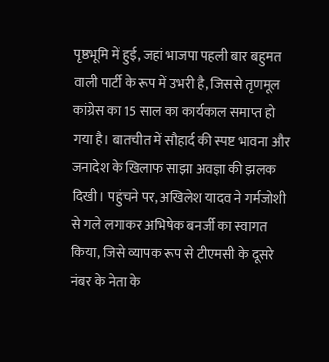पृष्ठभूमि में हुई, जहां भाजपा पहली बार बहुमत वाली पार्टी के रूप में उभरी है, जिससे तृणमूल कांग्रेस का 15 साल का कार्यकाल समाप्त हो गया है। बातचीत में सौहार्द की स्पष्ट भावना और जनादेश के खिलाफ साझा अवज्ञा की झलक दिखी। पहुंचने पर, अखिलेश यादव ने गर्मजोशी से गले लगाकर अभिषेक बनर्जी का स्वागत किया, जिसे व्यापक रूप से टीएमसी के दूसरे नंबर के नेता के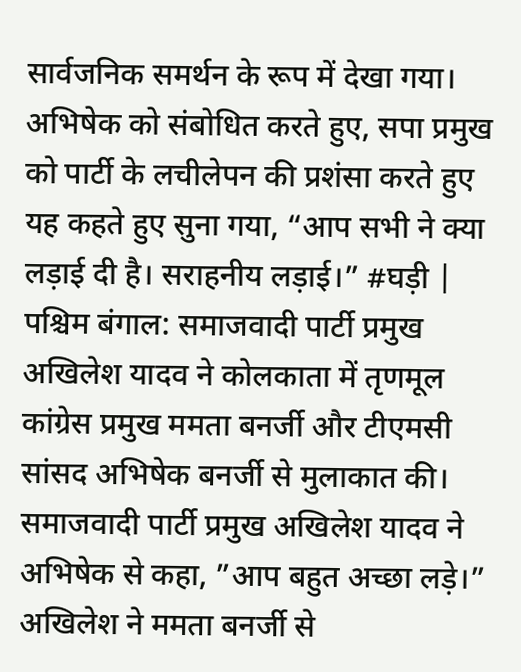सार्वजनिक समर्थन के रूप में देखा गया। अभिषेक को संबोधित करते हुए, सपा प्रमुख को पार्टी के लचीलेपन की प्रशंसा करते हुए यह कहते हुए सुना गया, “आप सभी ने क्या लड़ाई दी है। सराहनीय लड़ाई।” #घड़ी | पश्चिम बंगाल: समाजवादी पार्टी प्रमुख अखिलेश यादव ने कोलकाता में तृणमूल कांग्रेस प्रमुख ममता बनर्जी और टीएमसी सांसद अभिषेक बनर्जी से मुलाकात की। समाजवादी पार्टी प्रमुख अखिलेश यादव ने अभिषेक से कहा, ”आप बहुत अच्छा लड़े।” अखिलेश ने ममता बनर्जी से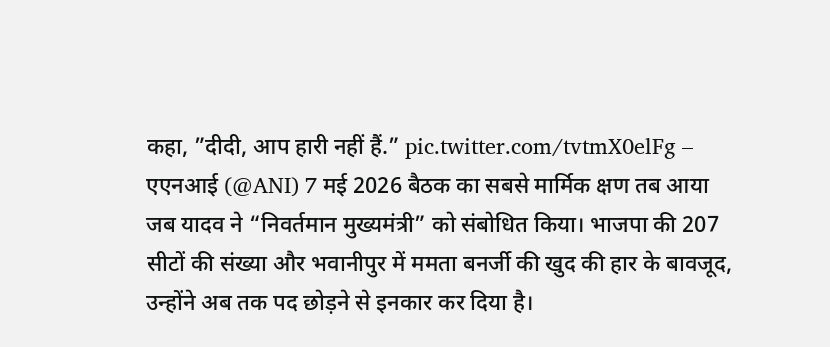कहा, ”दीदी, आप हारी नहीं हैं.” pic.twitter.com/tvtmX0elFg – एएनआई (@ANI) 7 मई 2026 बैठक का सबसे मार्मिक क्षण तब आया जब यादव ने “निवर्तमान मुख्यमंत्री” को संबोधित किया। भाजपा की 207 सीटों की संख्या और भवानीपुर में ममता बनर्जी की खुद की हार के बावजूद, उन्होंने अब तक पद छोड़ने से इनकार कर दिया है।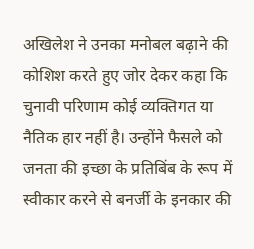अखिलेश ने उनका मनोबल बढ़ाने की कोशिश करते हुए जोर देकर कहा कि चुनावी परिणाम कोई व्यक्तिगत या नैतिक हार नहीं है। उन्होंने फैसले को जनता की इच्छा के प्रतिबिंब के रूप में स्वीकार करने से बनर्जी के इनकार की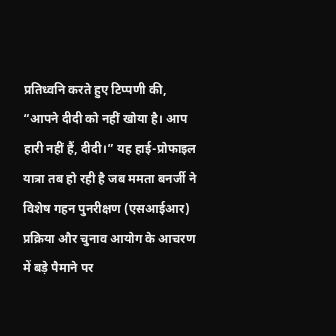प्रतिध्वनि करते हुए टिप्पणी की, “आपने दीदी को नहीं खोया है। आप हारी नहीं हैं, दीदी।” यह हाई-प्रोफाइल यात्रा तब हो रही है जब ममता बनर्जी ने विशेष गहन पुनरीक्षण (एसआईआर) प्रक्रिया और चुनाव आयोग के आचरण में बड़े पैमाने पर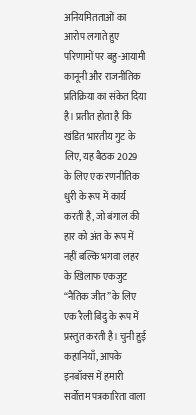अनियमितताओं का आरोप लगाते हुए परिणामों पर बहु-आयामी कानूनी और राजनीतिक प्रतिक्रिया का संकेत दिया है। प्रतीत होता है कि खंडित भारतीय गुट के लिए, यह बैठक 2029 के लिए एक रणनीतिक धुरी के रूप में कार्य करती है, जो बंगाल की हार को अंत के रूप में नहीं बल्कि भगवा लहर के खिलाफ एकजुट “नैतिक जीत” के लिए एक रैली बिंदु के रूप में प्रस्तुत करती है। चुनी हुई कहानियाँ, आपके इनबॉक्स में हमारी सर्वोत्तम पत्रकारिता वाला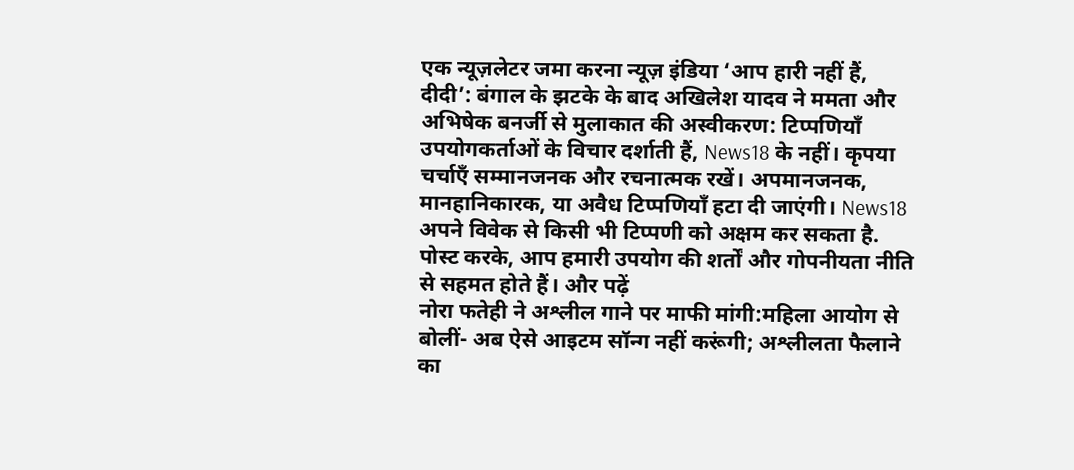एक न्यूज़लेटर जमा करना न्यूज़ इंडिया ‘आप हारी नहीं हैं, दीदी’: बंगाल के झटके के बाद अखिलेश यादव ने ममता और अभिषेक बनर्जी से मुलाकात की अस्वीकरण: टिप्पणियाँ उपयोगकर्ताओं के विचार दर्शाती हैं, News18 के नहीं। कृपया चर्चाएँ सम्मानजनक और रचनात्मक रखें। अपमानजनक, मानहानिकारक, या अवैध टिप्पणियाँ हटा दी जाएंगी। News18 अपने विवेक से किसी भी टिप्पणी को अक्षम कर सकता है. पोस्ट करके, आप हमारी उपयोग की शर्तों और गोपनीयता नीति से सहमत होते हैं। और पढ़ें
नोरा फतेही ने अश्लील गाने पर माफी मांगी:महिला आयोग से बोलीं- अब ऐसे आइटम सॉन्ग नहीं करूंगी; अश्लीलता फैलाने का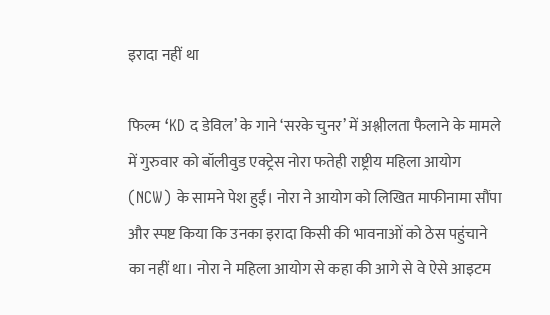इरादा नहीं था

फिल्म ‘KD द डेविल’ के गाने ‘सरके चुनर’ में अश्लीलता फैलाने के मामले में गुरुवार को बॉलीवुड एक्ट्रेस नोरा फतेही राष्ट्रीय महिला आयोग (NCW) के सामने पेश हुईं। नोरा ने आयोग को लिखित माफीनामा सौंपा और स्पष्ट किया कि उनका इरादा किसी की भावनाओं को ठेस पहुंचाने का नहीं था। नोरा ने महिला आयोग से कहा की आगे से वे ऐसे आइटम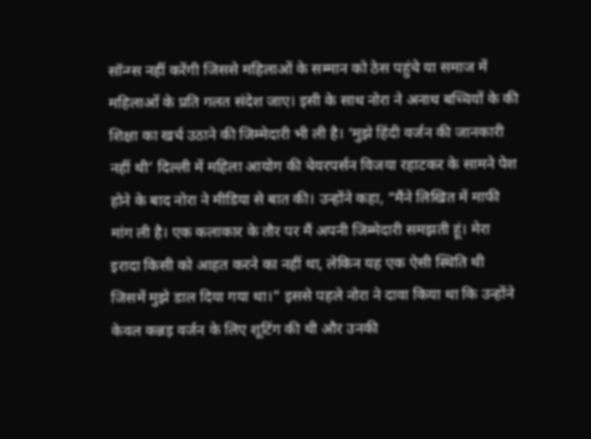सॉन्ग्स नहीं करेंगी जिससे महिलाओं के सम्मान को ठेस पहुंचे या समाज में महिलाओं के प्रति गलत संदेश जाए। इसी के साथ नोरा ने अनाथ बच्चियों के की शिक्षा का खर्च उठाने की जिम्मेदारी भी ली है। ‘मुझे हिंदी वर्जन की जानकारी नहीं थी’ दिल्ली में महिला आयोग की चेयरपर्सन विजया रहाटकर के सामने पेश होने के बाद नोरा ने मीडिया से बात की। उन्होंने कहा, “मैंने लिखित में माफी मांग ली है। एक कलाकार के तौर पर मैं अपनी जिम्मेदारी समझती हूं। मेरा इरादा किसी को आहत करने का नहीं था, लेकिन यह एक ऐसी स्थिति थी जिसमें मुझे डाल दिया गया था।” इससे पहले नोरा ने दावा किया था कि उन्होंने केवल कन्नड़ वर्जन के लिए शूटिंग की थी और उनकी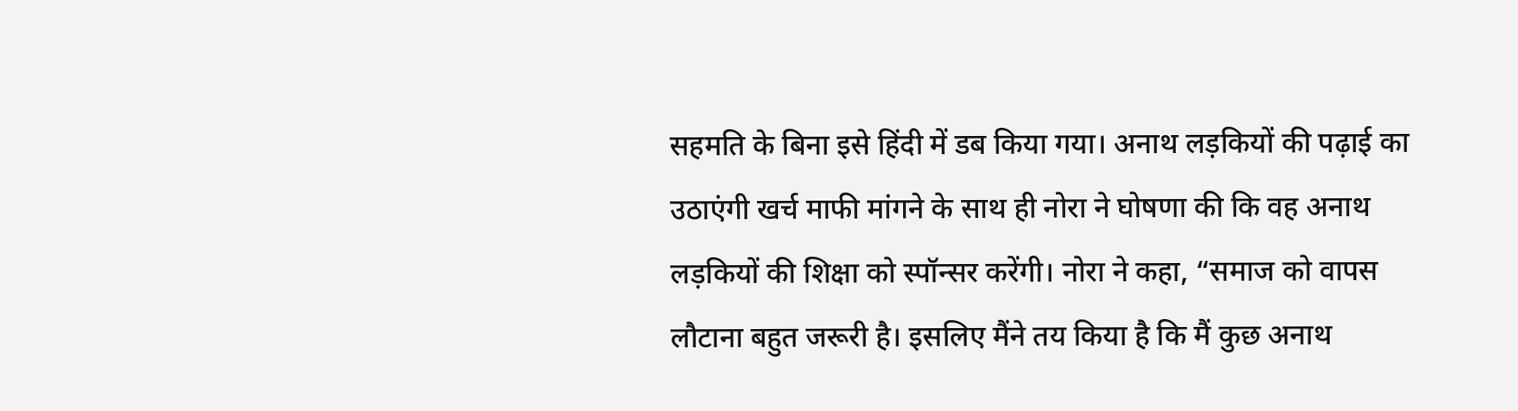सहमति के बिना इसे हिंदी में डब किया गया। अनाथ लड़कियों की पढ़ाई का उठाएंगी खर्च माफी मांगने के साथ ही नोरा ने घोषणा की कि वह अनाथ लड़कियों की शिक्षा को स्पॉन्सर करेंगी। नोरा ने कहा, “समाज को वापस लौटाना बहुत जरूरी है। इसलिए मैंने तय किया है कि मैं कुछ अनाथ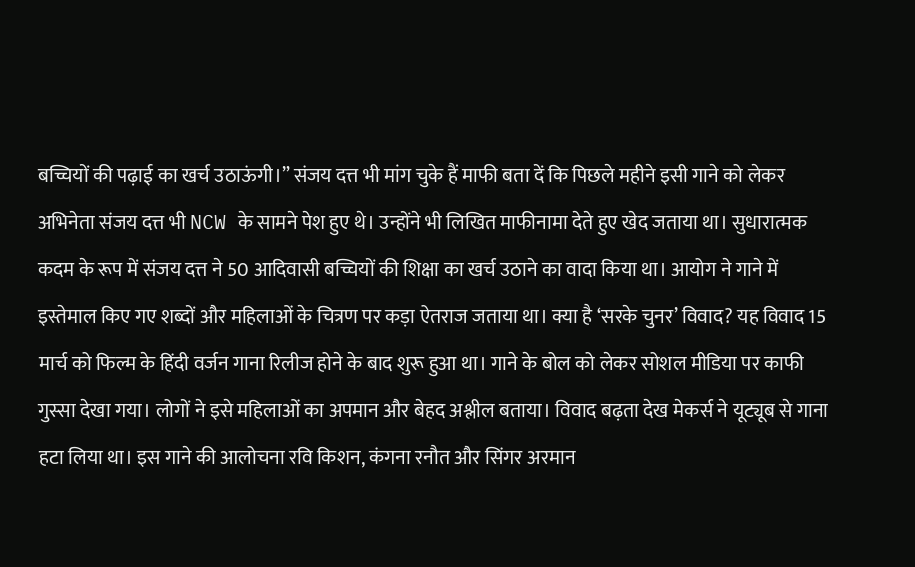बच्चियों की पढ़ाई का खर्च उठाऊंगी।” संजय दत्त भी मांग चुके हैं माफी बता दें कि पिछले महीने इसी गाने को लेकर अभिनेता संजय दत्त भी NCW के सामने पेश हुए थे। उन्होंने भी लिखित माफीनामा देते हुए खेद जताया था। सुधारात्मक कदम के रूप में संजय दत्त ने 50 आदिवासी बच्चियों की शिक्षा का खर्च उठाने का वादा किया था। आयोग ने गाने में इस्तेमाल किए गए शब्दों और महिलाओं के चित्रण पर कड़ा ऐतराज जताया था। क्या है ‘सरके चुनर’ विवाद? यह विवाद 15 मार्च को फिल्म के हिंदी वर्जन गाना रिलीज होने के बाद शुरू हुआ था। गाने के बोल को लेकर सोशल मीडिया पर काफी गुस्सा देखा गया। लोगों ने इसे महिलाओं का अपमान और बेहद अश्लील बताया। विवाद बढ़ता देख मेकर्स ने यूट्यूब से गाना हटा लिया था। इस गाने की आलोचना रवि किशन, कंगना रनौत और सिंगर अरमान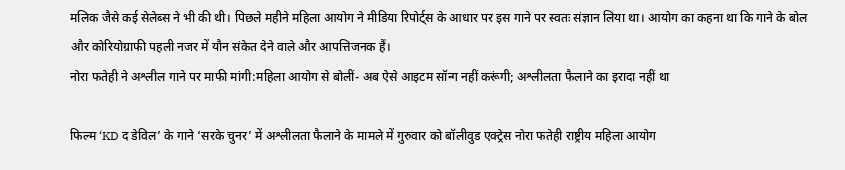मलिक जैसे कई सेलेब्स ने भी की थी। पिछले महीने महिला आयोग ने मीडिया रिपोर्ट्स के आधार पर इस गाने पर स्वतः संज्ञान लिया था। आयोग का कहना था कि गाने के बोल और कोरियोग्राफी पहली नजर में यौन संकेत देने वाले और आपत्तिजनक हैं।
नोरा फतेही ने अश्लील गाने पर माफी मांगी:महिला आयोग से बोलीं- अब ऐसे आइटम सॉन्ग नहीं करूंगी; अश्लीलता फैलाने का इरादा नहीं था

फिल्म ‘KD द डेविल’ के गाने ‘सरके चुनर’ में अश्लीलता फैलाने के मामले में गुरुवार को बॉलीवुड एक्ट्रेस नोरा फतेही राष्ट्रीय महिला आयोग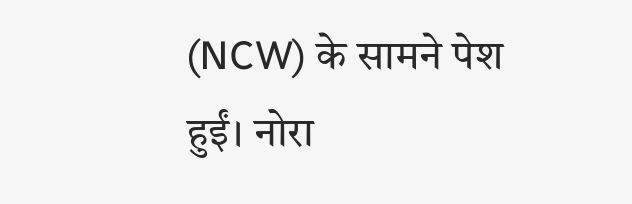(NCW) के सामने पेश हुईं। नोरा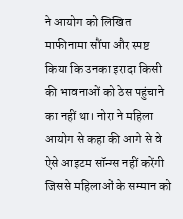ने आयोग को लिखित माफीनामा सौंपा और स्पष्ट किया कि उनका इरादा किसी की भावनाओं को ठेस पहुंचाने का नहीं था। नोरा ने महिला आयोग से कहा की आगे से वे ऐसे आइटम सॉन्ग्स नहीं करेंगी जिससे महिलाओं के सम्मान को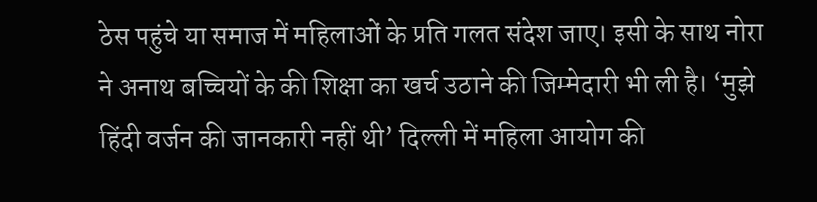ठेस पहुंचे या समाज में महिलाओं के प्रति गलत संदेश जाए। इसी के साथ नोरा ने अनाथ बच्चियों के की शिक्षा का खर्च उठाने की जिम्मेदारी भी ली है। ‘मुझे हिंदी वर्जन की जानकारी नहीं थी’ दिल्ली में महिला आयोग की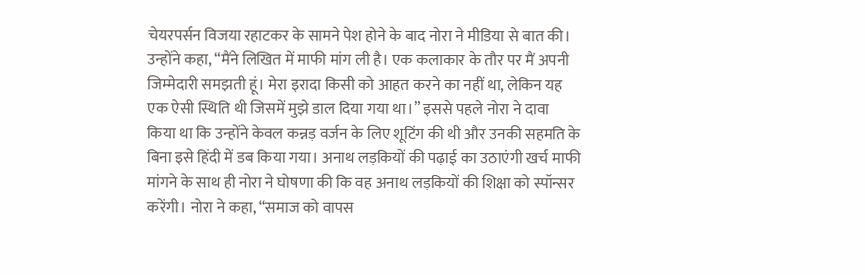चेयरपर्सन विजया रहाटकर के सामने पेश होने के बाद नोरा ने मीडिया से बात की। उन्होंने कहा, “मैंने लिखित में माफी मांग ली है। एक कलाकार के तौर पर मैं अपनी जिम्मेदारी समझती हूं। मेरा इरादा किसी को आहत करने का नहीं था, लेकिन यह एक ऐसी स्थिति थी जिसमें मुझे डाल दिया गया था।” इससे पहले नोरा ने दावा किया था कि उन्होंने केवल कन्नड़ वर्जन के लिए शूटिंग की थी और उनकी सहमति के बिना इसे हिंदी में डब किया गया। अनाथ लड़कियों की पढ़ाई का उठाएंगी खर्च माफी मांगने के साथ ही नोरा ने घोषणा की कि वह अनाथ लड़कियों की शिक्षा को स्पॉन्सर करेंगी। नोरा ने कहा, “समाज को वापस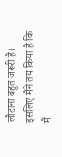लौटाना बहुत जरूरी है। इसलिए मैंने तय किया है कि मैं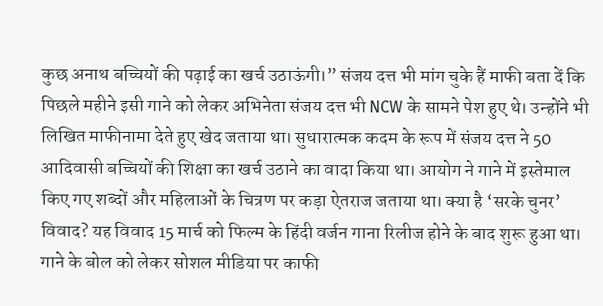कुछ अनाथ बच्चियों की पढ़ाई का खर्च उठाऊंगी।” संजय दत्त भी मांग चुके हैं माफी बता दें कि पिछले महीने इसी गाने को लेकर अभिनेता संजय दत्त भी NCW के सामने पेश हुए थे। उन्होंने भी लिखित माफीनामा देते हुए खेद जताया था। सुधारात्मक कदम के रूप में संजय दत्त ने 50 आदिवासी बच्चियों की शिक्षा का खर्च उठाने का वादा किया था। आयोग ने गाने में इस्तेमाल किए गए शब्दों और महिलाओं के चित्रण पर कड़ा ऐतराज जताया था। क्या है ‘सरके चुनर’ विवाद? यह विवाद 15 मार्च को फिल्म के हिंदी वर्जन गाना रिलीज होने के बाद शुरू हुआ था। गाने के बोल को लेकर सोशल मीडिया पर काफी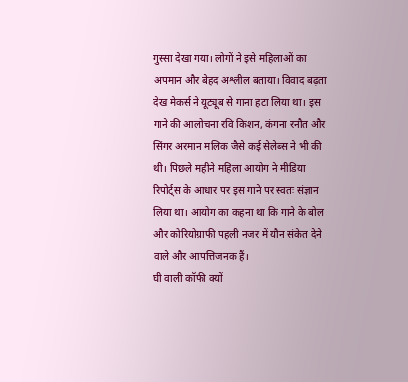गुस्सा देखा गया। लोगों ने इसे महिलाओं का अपमान और बेहद अश्लील बताया। विवाद बढ़ता देख मेकर्स ने यूट्यूब से गाना हटा लिया था। इस गाने की आलोचना रवि किशन, कंगना रनौत और सिंगर अरमान मलिक जैसे कई सेलेब्स ने भी की थी। पिछले महीने महिला आयोग ने मीडिया रिपोर्ट्स के आधार पर इस गाने पर स्वतः संज्ञान लिया था। आयोग का कहना था कि गाने के बोल और कोरियोग्राफी पहली नजर में यौन संकेत देने वाले और आपत्तिजनक हैं।
घी वाली कॉफी क्यों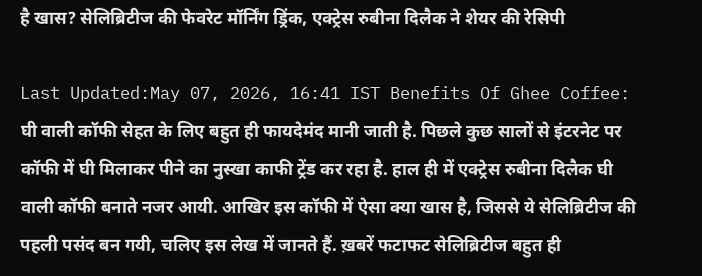है खास? सेलिब्रिटीज की फेवरेट मॉर्निंग ड्रिंक, एक्ट्रेस रुबीना दिलैक ने शेयर की रेसिपी

Last Updated:May 07, 2026, 16:41 IST Benefits Of Ghee Coffee: घी वाली कॉफी सेहत के लिए बहुत ही फायदेमंद मानी जाती है. पिछले कुछ सालों से इंटरनेट पर कॉफी में घी मिलाकर पीने का नुस्खा काफी ट्रेंड कर रहा है. हाल ही में एक्ट्रेस रुबीना दिलैक घी वाली कॉफी बनाते नजर आयी. आखिर इस कॉफी में ऐसा क्या खास है, जिससे ये सेलिब्रिटीज की पहली पसंद बन गयी, चलिए इस लेख में जानते हैं. ख़बरें फटाफट सेलिब्रिटीज बहुत ही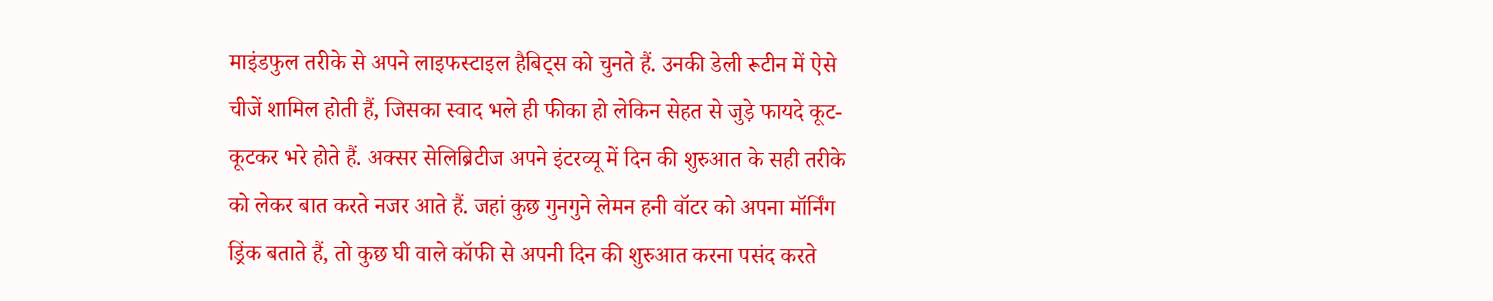माइंडफुल तरीके से अपने लाइफस्टाइल हैबिट्स को चुनते हैं. उनकी डेली रूटीन में ऐसे चीजें शामिल होती हैं, जिसका स्वाद भले ही फीका हो लेकिन सेहत से जुड़े फायदे कूट-कूटकर भरे होते हैं. अक्सर सेलिब्रिटीज अपने इंटरव्यू में दिन की शुरुआत के सही तरीके को लेकर बात करते नजर आते हैं. जहां कुछ गुनगुने लेमन हनी वॉटर को अपना मॉर्निंग ड्रिंक बताते हैं, तो कुछ घी वाले कॉफी से अपनी दिन की शुरुआत करना पसंद करते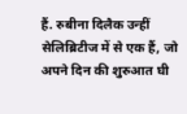हैं. रुबीना दिलैक उन्हीं सेलिब्रिटीज में से एक हैं, जो अपने दिन की शुरुआत घी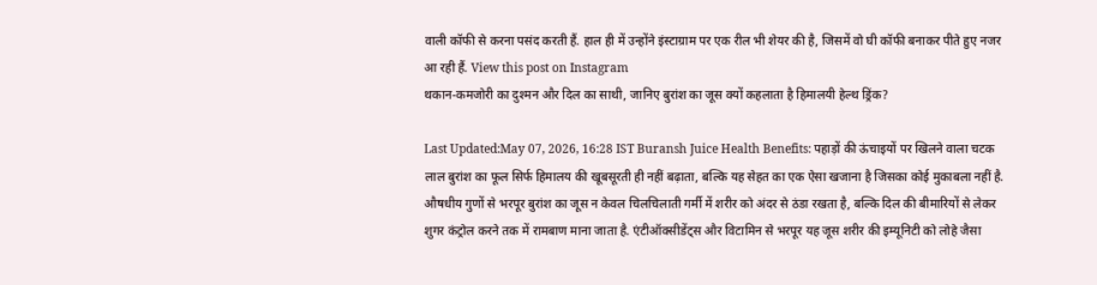वाली कॉफी से करना पसंद करती हैं. हाल ही में उन्होंने इंस्टाग्राम पर एक रील भी शेयर की है, जिसमें वो घी कॉफी बनाकर पीते हुए नजर आ रही हैं. View this post on Instagram
थकान-कमजोरी का दुश्मन और दिल का साथी, जानिए बुरांश का जूस क्यों कहलाता है हिमालयी हेल्थ ड्रिंक?

Last Updated:May 07, 2026, 16:28 IST Buransh Juice Health Benefits: पहाड़ों की ऊंचाइयों पर खिलने वाला चटक लाल बुरांश का फूल सिर्फ हिमालय की खूबसूरती ही नहीं बढ़ाता, बल्कि यह सेहत का एक ऐसा खजाना है जिसका कोई मुकाबला नहीं है. औषधीय गुणों से भरपूर बुरांश का जूस न केवल चिलचिलाती गर्मी में शरीर को अंदर से ठंडा रखता है, बल्कि दिल की बीमारियों से लेकर शुगर कंट्रोल करने तक में रामबाण माना जाता है. एंटीऑक्सीडेंट्स और विटामिन से भरपूर यह जूस शरीर की इम्यूनिटी को लोहे जैसा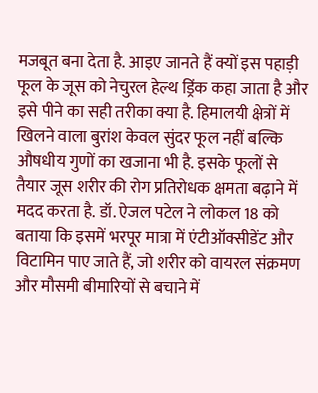मजबूत बना देता है. आइए जानते हैं क्यों इस पहाड़ी फूल के जूस को नेचुरल हेल्थ ड्रिंक कहा जाता है और इसे पीने का सही तरीका क्या है. हिमालयी क्षेत्रों में खिलने वाला बुरांश केवल सुंदर फूल नहीं बल्कि औषधीय गुणों का खजाना भी है. इसके फूलों से तैयार जूस शरीर की रोग प्रतिरोधक क्षमता बढ़ाने में मदद करता है. डॉ. ऐजल पटेल ने लोकल 18 को बताया कि इसमें भरपूर मात्रा में एंटीऑक्सीडेंट और विटामिन पाए जाते हैं, जो शरीर को वायरल संक्रमण और मौसमी बीमारियों से बचाने में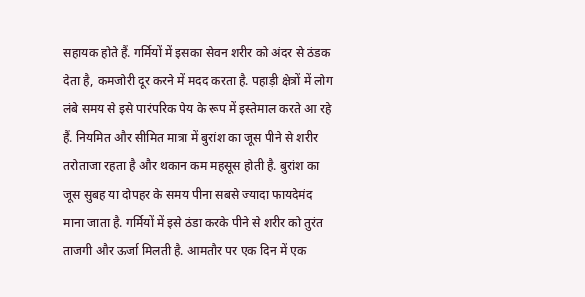सहायक होते हैं. गर्मियों में इसका सेवन शरीर को अंदर से ठंडक देता है, कमजोरी दूर करने में मदद करता है. पहाड़ी क्षेत्रों में लोग लंबे समय से इसे पारंपरिक पेय के रूप में इस्तेमाल करते आ रहे हैं. नियमित और सीमित मात्रा में बुरांश का जूस पीने से शरीर तरोताजा रहता है और थकान कम महसूस होती है. बुरांश का जूस सुबह या दोपहर के समय पीना सबसे ज्यादा फायदेमंद माना जाता है. गर्मियों में इसे ठंडा करके पीने से शरीर को तुरंत ताजगी और ऊर्जा मिलती है. आमतौर पर एक दिन में एक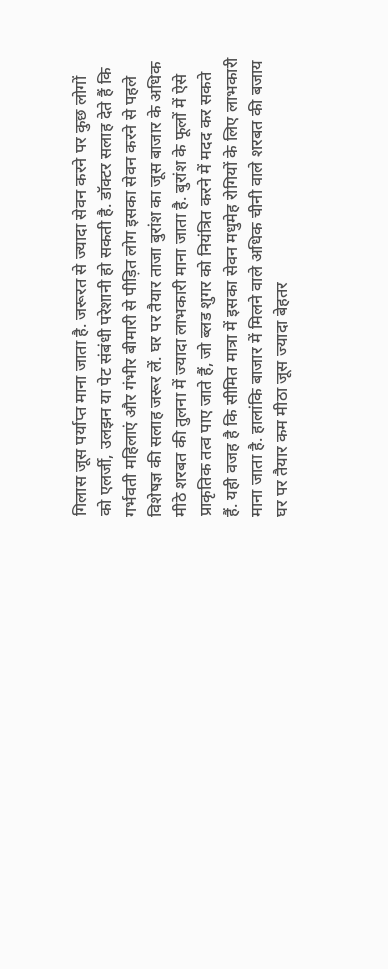गिलास जूस पर्याप्त माना जाता है. जरूरत से ज्यादा सेवन करने पर कुछ लोगों को एलर्जी, उलझन या पेट संबंधी परेशानी हो सकती है. डॉक्टर सलाह देते हैं कि गर्भवती महिलाएं और गंभीर बीमारी से पीड़ित लोग इसका सेवन करने से पहले विशेषज्ञ की सलाह जरूर लें. घर पर तैयार ताजा बुरांश का जूस बाजार के अधिक मीठे शरबत की तुलना में ज्यादा लाभकारी माना जाता है. बुरांश के फूलों में ऐसे प्राकृतिक तत्व पाए जाते हैं, जो ब्लड शुगर को नियंत्रित करने में मदद कर सकते हैं. यही वजह है कि सीमित मात्रा में इसका सेवन मधुमेह रोगियों के लिए लाभकारी माना जाता है. हालांकि बाजार में मिलने वाले अधिक चीनी वाले शरबत की बजाय घर पर तैयार कम मीठा जूस ज्यादा बेहतर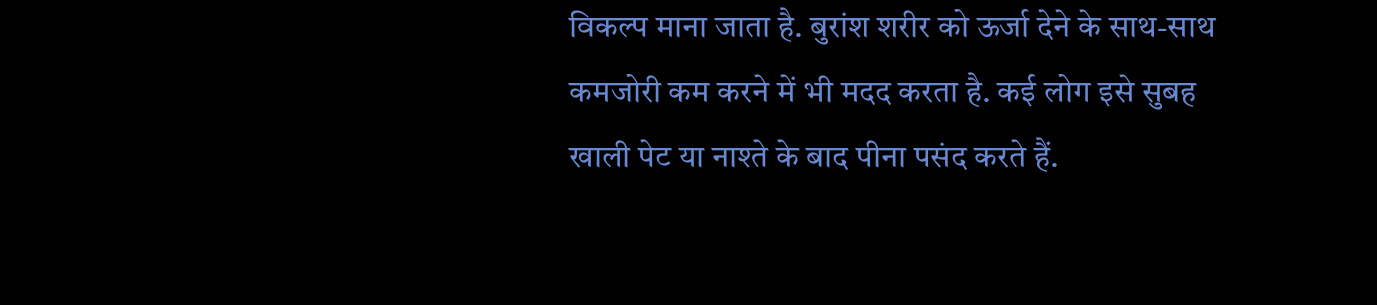विकल्प माना जाता है. बुरांश शरीर को ऊर्जा देने के साथ-साथ कमजोरी कम करने में भी मदद करता है. कई लोग इसे सुबह खाली पेट या नाश्ते के बाद पीना पसंद करते हैं.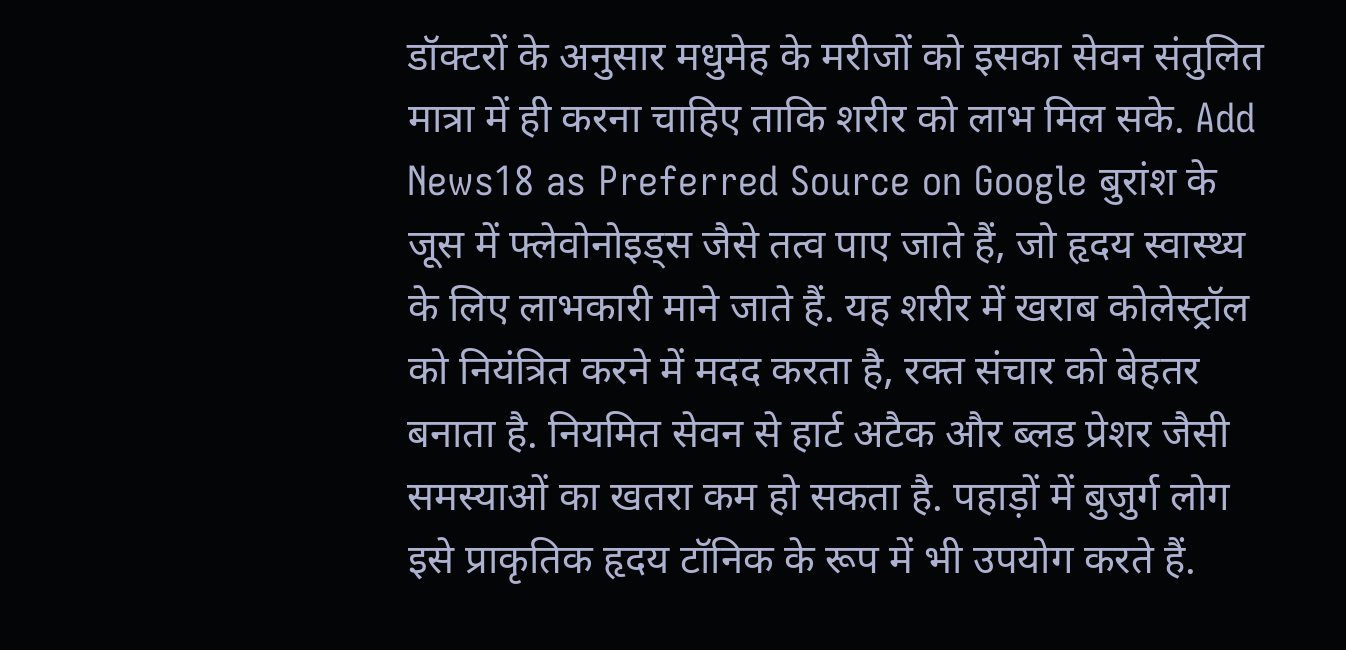डॉक्टरों के अनुसार मधुमेह के मरीजों को इसका सेवन संतुलित मात्रा में ही करना चाहिए ताकि शरीर को लाभ मिल सके. Add News18 as Preferred Source on Google बुरांश के जूस में फ्लेवोनोइड्स जैसे तत्व पाए जाते हैं, जो हृदय स्वास्थ्य के लिए लाभकारी माने जाते हैं. यह शरीर में खराब कोलेस्ट्रॉल को नियंत्रित करने में मदद करता है, रक्त संचार को बेहतर बनाता है. नियमित सेवन से हार्ट अटैक और ब्लड प्रेशर जैसी समस्याओं का खतरा कम हो सकता है. पहाड़ों में बुजुर्ग लोग इसे प्राकृतिक हृदय टॉनिक के रूप में भी उपयोग करते हैं.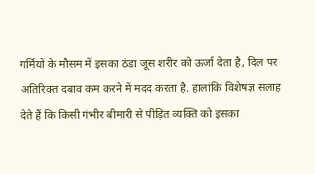गर्मियों के मौसम में इसका ठंडा जूस शरीर को ऊर्जा देता है, दिल पर अतिरिक्त दबाव कम करने में मदद करता है. हालांकि विशेषज्ञ सलाह देते हैं कि किसी गंभीर बीमारी से पीड़ित व्यक्ति को इसका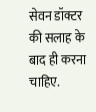सेवन डॉक्टर की सलाह के बाद ही करना चाहिए.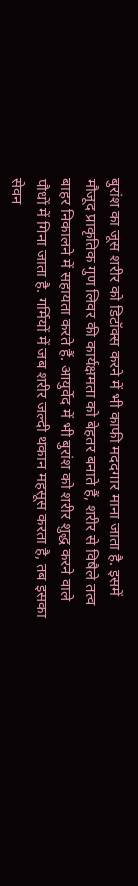बुरांश का जूस शरीर को डिटॉक्स करने में भी काफी मददगार माना जाता है. इसमें मौजूद प्राकृतिक गुण लिवर की कार्यक्षमता को बेहतर बनाते हैं, शरीर से विषैले तत्व बाहर निकालने में सहायता करते हैं. आयुर्वेद में भी बुरांश को शरीर शुद्ध करने वाले पौधों में गिना जाता है. गर्मियों में जब शरीर जल्दी थकान महसूस करता है, तब इसका सेवन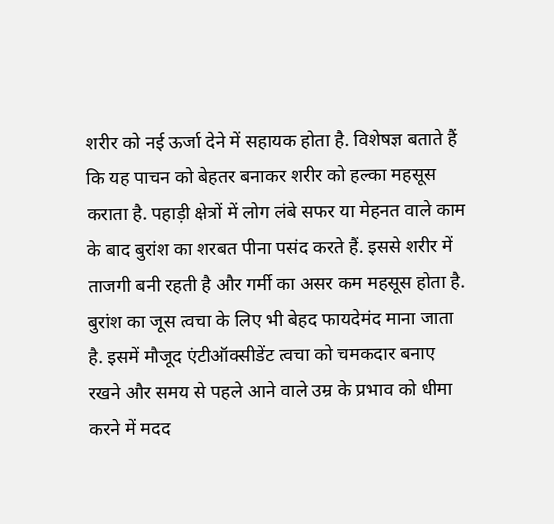शरीर को नई ऊर्जा देने में सहायक होता है. विशेषज्ञ बताते हैं कि यह पाचन को बेहतर बनाकर शरीर को हल्का महसूस कराता है. पहाड़ी क्षेत्रों में लोग लंबे सफर या मेहनत वाले काम के बाद बुरांश का शरबत पीना पसंद करते हैं. इससे शरीर में ताजगी बनी रहती है और गर्मी का असर कम महसूस होता है. बुरांश का जूस त्वचा के लिए भी बेहद फायदेमंद माना जाता है. इसमें मौजूद एंटीऑक्सीडेंट त्वचा को चमकदार बनाए रखने और समय से पहले आने वाले उम्र के प्रभाव को धीमा करने में मदद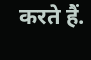करते हैं.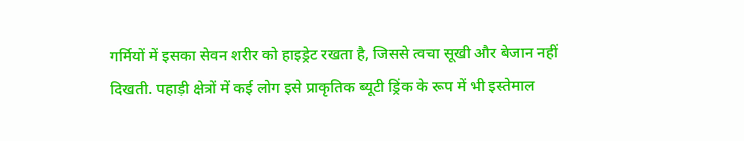गर्मियों में इसका सेवन शरीर को हाइड्रेट रखता है, जिससे त्वचा सूखी और बेजान नहीं दिखती. पहाड़ी क्षेत्रों में कई लोग इसे प्राकृतिक ब्यूटी ड्रिंक के रूप में भी इस्तेमाल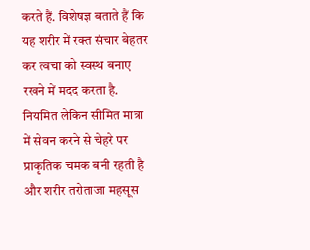करते हैं. विशेषज्ञ बताते हैं कि यह शरीर में रक्त संचार बेहतर कर त्वचा को स्वस्थ बनाए रखने में मदद करता है. नियमित लेकिन सीमित मात्रा में सेवन करने से चेहरे पर प्राकृतिक चमक बनी रहती है और शरीर तरोताजा महसूस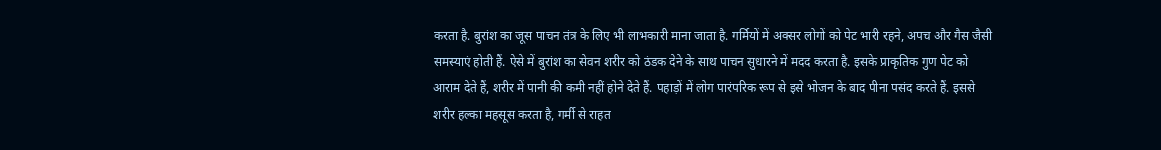करता है. बुरांश का जूस पाचन तंत्र के लिए भी लाभकारी माना जाता है. गर्मियों में अक्सर लोगों को पेट भारी रहने, अपच और गैस जैसी समस्याएं होती हैं. ऐसे में बुरांश का सेवन शरीर को ठंडक देने के साथ पाचन सुधारने में मदद करता है. इसके प्राकृतिक गुण पेट को आराम देते हैं, शरीर में पानी की कमी नहीं होने देते हैं. पहाड़ों में लोग पारंपरिक रूप से इसे भोजन के बाद पीना पसंद करते हैं. इससे शरीर हल्का महसूस करता है, गर्मी से राहत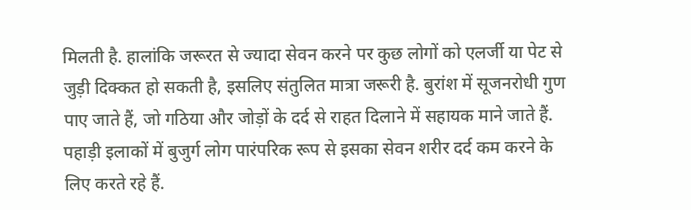मिलती है. हालांकि जरूरत से ज्यादा सेवन करने पर कुछ लोगों को एलर्जी या पेट से जुड़ी दिक्कत हो सकती है, इसलिए संतुलित मात्रा जरूरी है. बुरांश में सूजनरोधी गुण पाए जाते हैं, जो गठिया और जोड़ों के दर्द से राहत दिलाने में सहायक माने जाते हैं. पहाड़ी इलाकों में बुजुर्ग लोग पारंपरिक रूप से इसका सेवन शरीर दर्द कम करने के लिए करते रहे हैं.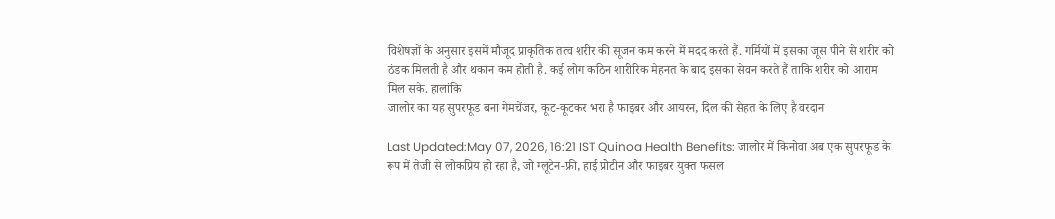विशेषज्ञों के अनुसार इसमें मौजूद प्राकृतिक तत्व शरीर की सूजन कम करने में मदद करते हैं. गर्मियों में इसका जूस पीने से शरीर को ठंडक मिलती है और थकान कम होती है. कई लोग कठिन शारीरिक मेहनत के बाद इसका सेवन करते हैं ताकि शरीर को आराम मिल सके. हालांकि
जालोर का यह सुपरफूड बना गेमचेंजर, कूट-कूटकर भरा है फाइबर और आयरन, दिल की सेहत के लिए है वरदान

Last Updated:May 07, 2026, 16:21 IST Quinoa Health Benefits: जालोर में किनोवा अब एक सुपरफूड के रूप में तेजी से लोकप्रिय हो रहा है, जो ग्लूटेन-फ्री, हाई प्रोटीन और फाइबर युक्त फसल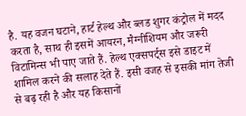है. यह वजन घटाने, हार्ट हेल्थ और ब्लड शुगर कंट्रोल में मदद करता है, साथ ही इसमें आयरन, मैग्नीशियम और जरूरी विटामिन्स भी पाए जाते हैं. हेल्थ एक्सपर्ट्स इसे डाइट में शामिल करने की सलाह देते हैं. इसी वजह से इसकी मांग तेजी से बढ़ रही है और यह किसानों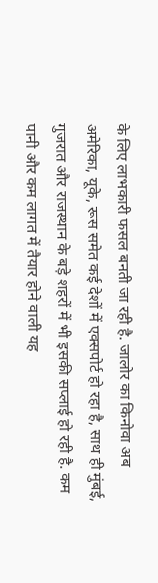के लिए लाभकारी फसल बनती जा रही है. जालोर का किनोवा अब अमेरिका, यूके, रूस समेत कई देशों में एक्सपोर्ट हो रहा है, साथ ही मुंबई, गुजरात और राजस्थान के बड़े शहरों में भी इसकी सप्लाई हो रही है. कम पानी और कम लागत में तैयार होने वाली यह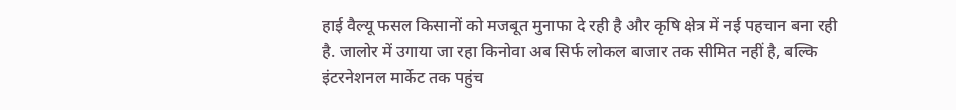हाई वैल्यू फसल किसानों को मजबूत मुनाफा दे रही है और कृषि क्षेत्र में नई पहचान बना रही है. जालोर में उगाया जा रहा किनोवा अब सिर्फ लोकल बाजार तक सीमित नहीं है, बल्कि इंटरनेशनल मार्केट तक पहुंच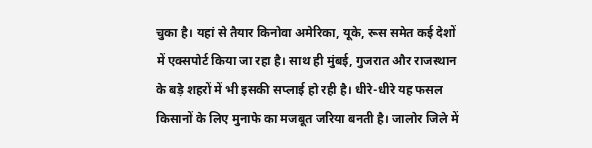चुका है। यहां से तैयार किनोवा अमेरिका, यूके, रूस समेत कई देशों में एक्सपोर्ट किया जा रहा है। साथ ही मुंबई, गुजरात और राजस्थान के बड़े शहरों में भी इसकी सप्लाई हो रही है। धीरे-धीरे यह फसल किसानों के लिए मुनाफे का मजबूत जरिया बनती है। जालोर जिले में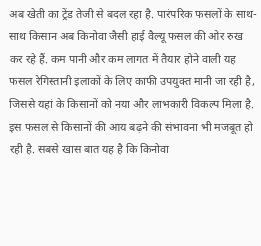अब खेती का ट्रेंड तेजी से बदल रहा है. पारंपरिक फसलों के साथ-साथ किसान अब किनोवा जैसी हाई वैल्यू फसल की ओर रुख कर रहे हैं. कम पानी और कम लागत में तैयार होने वाली यह फसल रेगिस्तानी इलाकों के लिए काफी उपयुक्त मानी जा रही है, जिससे यहां के किसानों को नया और लाभकारी विकल्प मिला है. इस फसल से किसानों की आय बढ़ने की संभावना भी मजबूत हो रही है. सबसे खास बात यह है कि किनोवा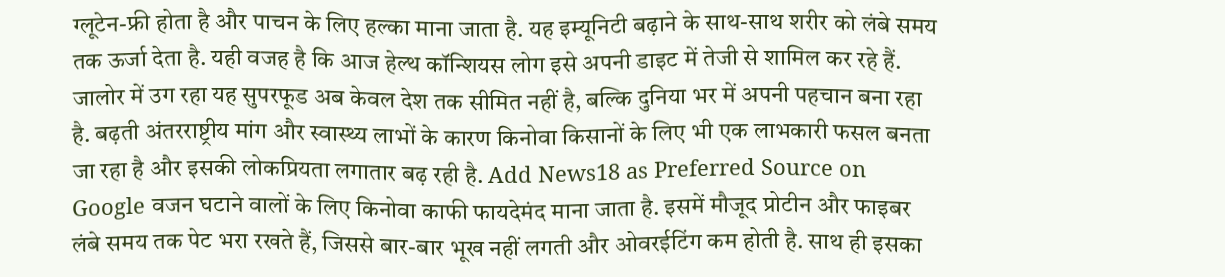ग्लूटेन-फ्री होता है और पाचन के लिए हल्का माना जाता है. यह इम्यूनिटी बढ़ाने के साथ-साथ शरीर को लंबे समय तक ऊर्जा देता है. यही वजह है कि आज हेल्थ कॉन्शियस लोग इसे अपनी डाइट में तेजी से शामिल कर रहे हैं. जालोर में उग रहा यह सुपरफूड अब केवल देश तक सीमित नहीं है, बल्कि दुनिया भर में अपनी पहचान बना रहा है. बढ़ती अंतरराष्ट्रीय मांग और स्वास्थ्य लाभों के कारण किनोवा किसानों के लिए भी एक लाभकारी फसल बनता जा रहा है और इसकी लोकप्रियता लगातार बढ़ रही है. Add News18 as Preferred Source on Google वजन घटाने वालों के लिए किनोवा काफी फायदेमंद माना जाता है. इसमें मौजूद प्रोटीन और फाइबर लंबे समय तक पेट भरा रखते हैं, जिससे बार-बार भूख नहीं लगती और ओवरईटिंग कम होती है. साथ ही इसका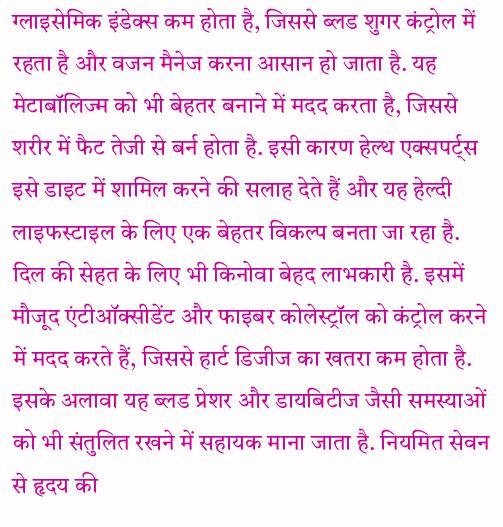ग्लाइसेमिक इंडेक्स कम होता है, जिससे ब्लड शुगर कंट्रोल में रहता है और वजन मैनेज करना आसान हो जाता है. यह मेटाबॉलिज्म को भी बेहतर बनाने में मदद करता है, जिससे शरीर में फैट तेजी से बर्न होता है. इसी कारण हेल्थ एक्सपर्ट्स इसे डाइट में शामिल करने की सलाह देते हैं और यह हेल्दी लाइफस्टाइल के लिए एक बेहतर विकल्प बनता जा रहा है. दिल की सेहत के लिए भी किनोवा बेहद लाभकारी है. इसमें मौजूद एंटीऑक्सीडेंट और फाइबर कोलेस्ट्रॉल को कंट्रोल करने में मदद करते हैं, जिससे हार्ट डिजीज का खतरा कम होता है. इसके अलावा यह ब्लड प्रेशर और डायबिटीज जैसी समस्याओं को भी संतुलित रखने में सहायक माना जाता है. नियमित सेवन से हृदय की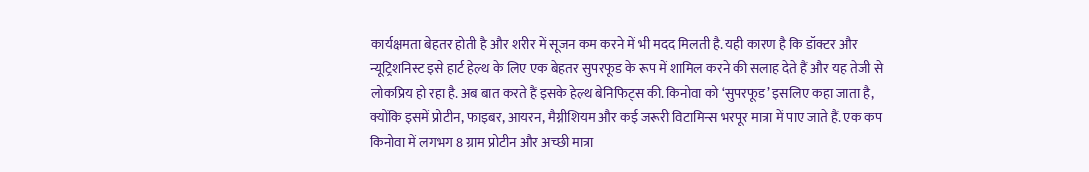कार्यक्षमता बेहतर होती है और शरीर में सूजन कम करने में भी मदद मिलती है. यही कारण है कि डॉक्टर और न्यूट्रिशनिस्ट इसे हार्ट हेल्थ के लिए एक बेहतर सुपरफूड के रूप में शामिल करने की सलाह देते हैं और यह तेजी से लोकप्रिय हो रहा है. अब बात करते हैं इसके हेल्थ बेनिफिट्स की. किनोवा को ‘सुपरफूड’ इसलिए कहा जाता है, क्योंकि इसमें प्रोटीन, फाइबर, आयरन, मैग्नीशियम और कई जरूरी विटामिन्स भरपूर मात्रा में पाए जाते हैं. एक कप किनोवा में लगभग 8 ग्राम प्रोटीन और अच्छी मात्रा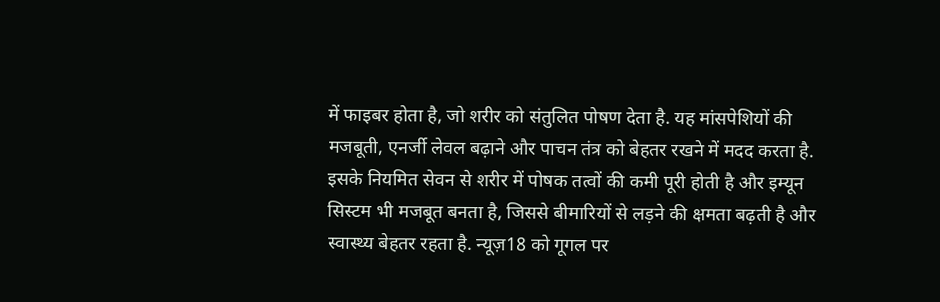में फाइबर होता है, जो शरीर को संतुलित पोषण देता है. यह मांसपेशियों की मजबूती, एनर्जी लेवल बढ़ाने और पाचन तंत्र को बेहतर रखने में मदद करता है. इसके नियमित सेवन से शरीर में पोषक तत्वों की कमी पूरी होती है और इम्यून सिस्टम भी मजबूत बनता है, जिससे बीमारियों से लड़ने की क्षमता बढ़ती है और स्वास्थ्य बेहतर रहता है. न्यूज़18 को गूगल पर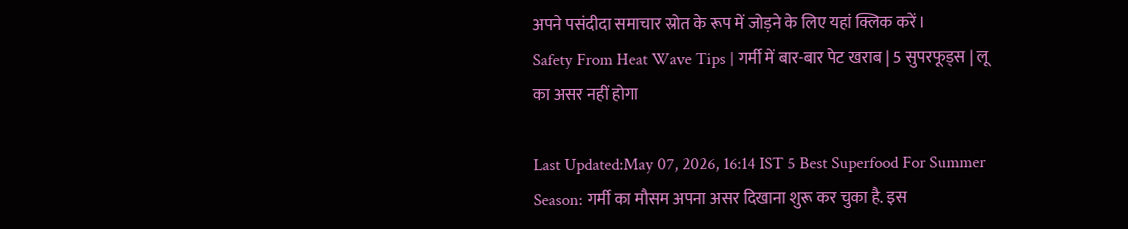अपने पसंदीदा समाचार स्रोत के रूप में जोड़ने के लिए यहां क्लिक करें।
Safety From Heat Wave Tips | गर्मी में बार-बार पेट खराब | 5 सुपरफूड्स | लू का असर नहीं होगा

Last Updated:May 07, 2026, 16:14 IST 5 Best Superfood For Summer Season: गर्मी का मौसम अपना असर दिखाना शुरू कर चुका है. इस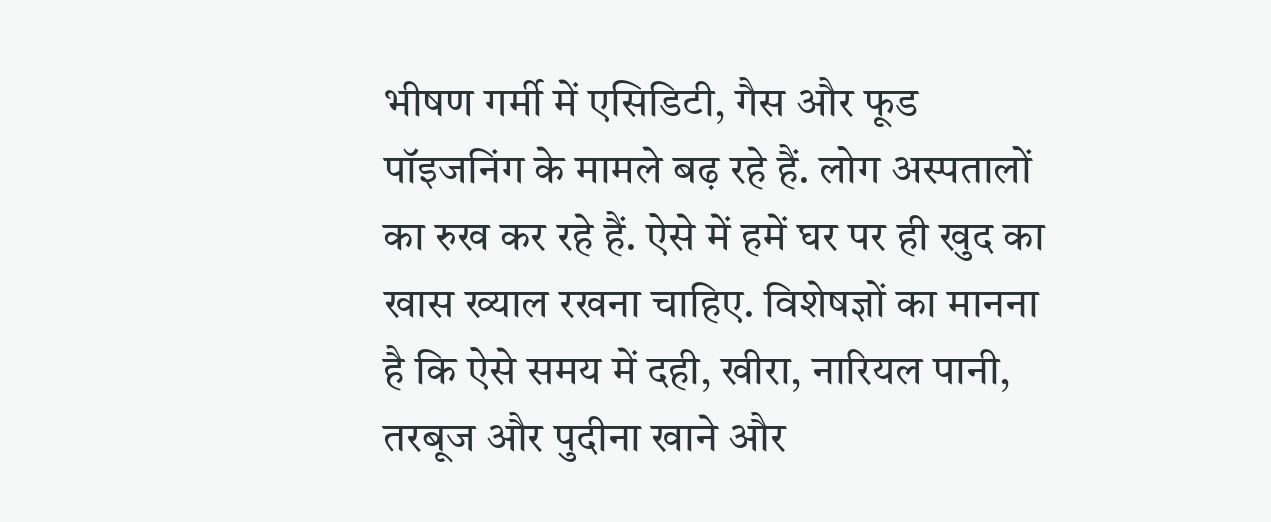भीषण गर्मी में एसिडिटी, गैस और फूड पॉइजनिंग के मामले बढ़ रहे हैं. लोग अस्पतालों का रुख कर रहे हैं. ऐसे में हमें घर पर ही खुद का खास ख्याल रखना चाहिए. विशेषज्ञों का मानना है कि ऐसे समय में दही, खीरा, नारियल पानी, तरबूज और पुदीना खाने और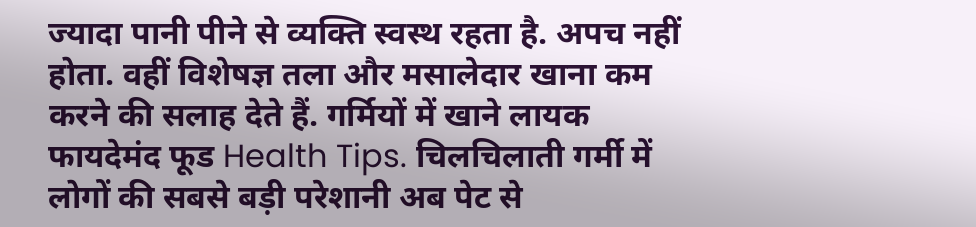ज्यादा पानी पीने से व्यक्ति स्वस्थ रहता है. अपच नहीं होता. वहीं विशेषज्ञ तला और मसालेदार खाना कम करने की सलाह देते हैं. गर्मियों में खाने लायक फायदेमंद फूड Health Tips. चिलचिलाती गर्मी में लोगों की सबसे बड़ी परेशानी अब पेट से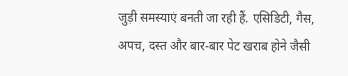जुड़ी समस्याएं बनती जा रही हैं. एसिडिटी, गैस, अपच, दस्त और बार-बार पेट खराब होने जैसी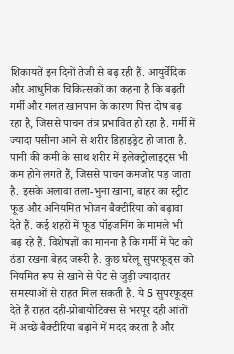शिकायतें इन दिनों तेजी से बढ़ रही हैं. आयुर्वेदिक और आधुनिक चिकित्सकों का कहना है कि बढ़ती गर्मी और गलत खानपान के कारण पित्त दोष बढ़ रहा है, जिससे पाचन तंत्र प्रभावित हो रहा है. गर्मी में ज्यादा पसीना आने से शरीर डिहाइड्रेट हो जाता है. पानी की कमी के साथ शरीर में इलेक्ट्रोलाइट्स भी कम होने लगते हैं, जिससे पाचन कमजोर पड़ जाता है. इसके अलावा तला-भुना खाना, बाहर का स्ट्रीट फूड और अनियमित भोजन बैक्टीरिया को बढ़ावा देते हैं. कई शहरों में फूड पॉइजनिंग के मामले भी बढ़ रहे हैं. विशेषज्ञों का मानना है कि गर्मी में पेट को ठंडा रखना बेहद जरूरी है. कुछ घरेलू सुपरफूड्स को नियमित रूप से खाने से पेट से जुड़ी ज्यादातर समस्याओं से राहत मिल सकती है. ये 5 सुपरफूड्स देते हैं राहत दही-प्रोबायोटिक्स से भरपूर दही आंतों में अच्छे बैक्टीरिया बढ़ाने में मदद करता है और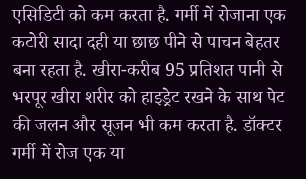एसिडिटी को कम करता है. गर्मी में रोजाना एक कटोरी सादा दही या छाछ पीने से पाचन बेहतर बना रहता है. खीरा-करीब 95 प्रतिशत पानी से भरपूर खीरा शरीर को हाइड्रेट रखने के साथ पेट की जलन और सूजन भी कम करता है. डॉक्टर गर्मी में रोज एक या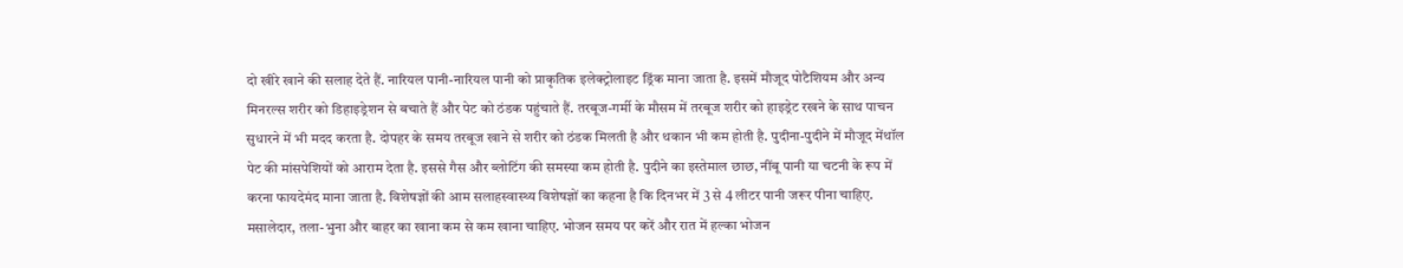दो खीरे खाने की सलाह देते हैं. नारियल पानी-नारियल पानी को प्राकृतिक इलेक्ट्रोलाइट ड्रिंक माना जाता है. इसमें मौजूद पोटैशियम और अन्य मिनरल्स शरीर को डिहाइड्रेशन से बचाते हैं और पेट को ठंडक पहुंचाते हैं. तरबूज-गर्मी के मौसम में तरबूज शरीर को हाइड्रेट रखने के साथ पाचन सुधारने में भी मदद करता है. दोपहर के समय तरबूज खाने से शरीर को ठंडक मिलती है और थकान भी कम होती है. पुदीना-पुदीने में मौजूद मेंथॉल पेट की मांसपेशियों को आराम देता है. इससे गैस और ब्लोटिंग की समस्या कम होती है. पुदीने का इस्तेमाल छाछ, नींबू पानी या चटनी के रूप में करना फायदेमंद माना जाता है. विशेषज्ञों की आम सलाहस्वास्थ्य विशेषज्ञों का कहना है कि दिनभर में 3 से 4 लीटर पानी जरूर पीना चाहिए. मसालेदार, तला-भुना और बाहर का खाना कम से कम खाना चाहिए. भोजन समय पर करें और रात में हल्का भोजन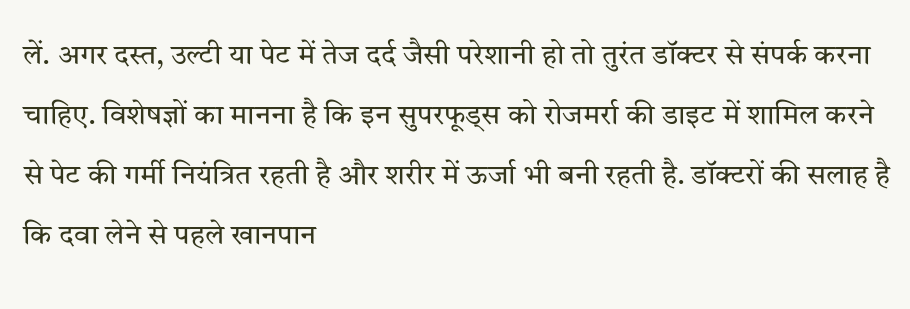लें. अगर दस्त, उल्टी या पेट में तेज दर्द जैसी परेशानी हो तो तुरंत डॉक्टर से संपर्क करना चाहिए. विशेषज्ञों का मानना है कि इन सुपरफूड्स को रोजमर्रा की डाइट में शामिल करने से पेट की गर्मी नियंत्रित रहती है और शरीर में ऊर्जा भी बनी रहती है. डॉक्टरों की सलाह है कि दवा लेने से पहले खानपान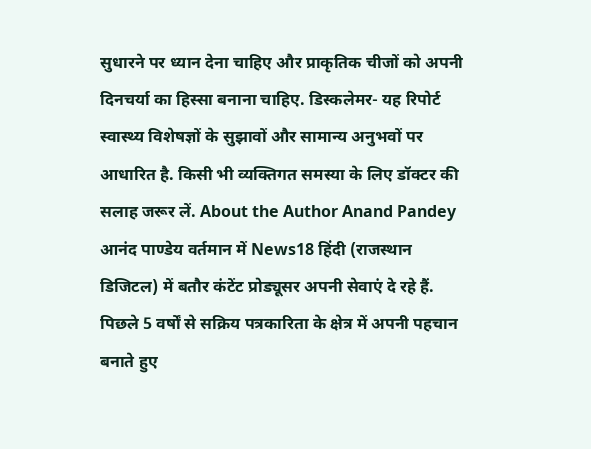सुधारने पर ध्यान देना चाहिए और प्राकृतिक चीजों को अपनी दिनचर्या का हिस्सा बनाना चाहिए. डिस्कलेमर- यह रिपोर्ट स्वास्थ्य विशेषज्ञों के सुझावों और सामान्य अनुभवों पर आधारित है. किसी भी व्यक्तिगत समस्या के लिए डॉक्टर की सलाह जरूर लें. About the Author Anand Pandey आनंद पाण्डेय वर्तमान में News18 हिंदी (राजस्थान डिजिटल) में बतौर कंटेंट प्रोड्यूसर अपनी सेवाएं दे रहे हैं. पिछले 5 वर्षों से सक्रिय पत्रकारिता के क्षेत्र में अपनी पहचान बनाते हुए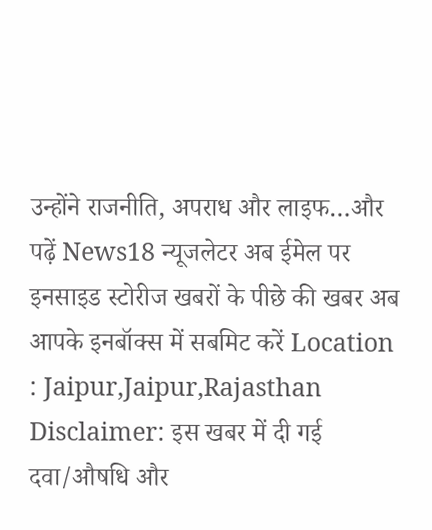उन्होंने राजनीति, अपराध और लाइफ…और पढ़ें News18 न्यूजलेटर अब ईमेल पर इनसाइड स्टोरीज खबरों के पीछे की खबर अब आपके इनबॉक्स में सबमिट करें Location : Jaipur,Jaipur,Rajasthan Disclaimer: इस खबर में दी गई दवा/औषधि और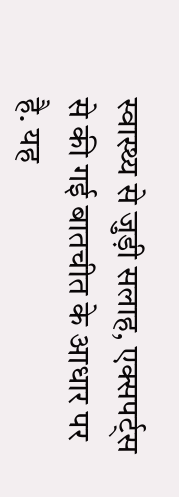स्वास्थ्य से जुड़ी सलाह, एक्सपर्ट्स से की गई बातचीत के आधार पर है. यह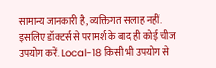सामान्य जानकारी है, व्यक्तिगत सलाह नहीं. इसलिए डॉक्टर्स से परामर्श के बाद ही कोई चीज उपयोग करें. Local-18 किसी भी उपयोग से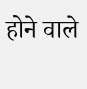होने वाले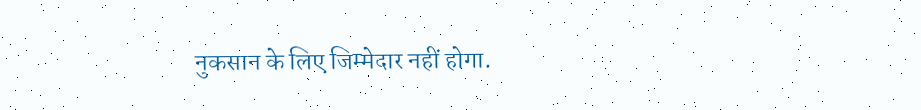नुकसान के लिए जिम्मेदार नहीं होगा.